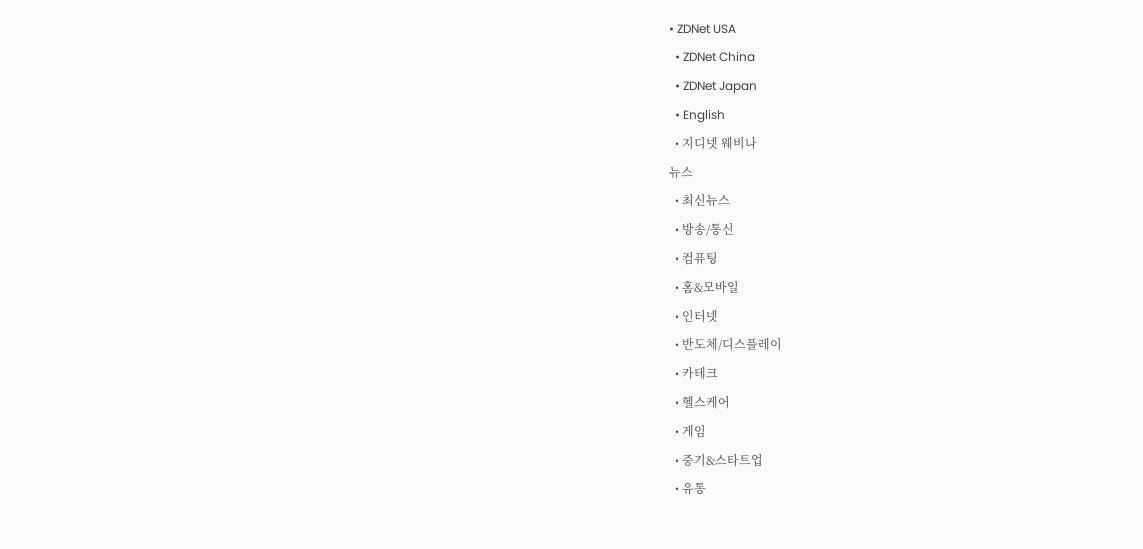• ZDNet USA
  • ZDNet China
  • ZDNet Japan
  • English
  • 지디넷 웨비나
뉴스
  • 최신뉴스
  • 방송/통신
  • 컴퓨팅
  • 홈&모바일
  • 인터넷
  • 반도체/디스플레이
  • 카테크
  • 헬스케어
  • 게임
  • 중기&스타트업
  • 유통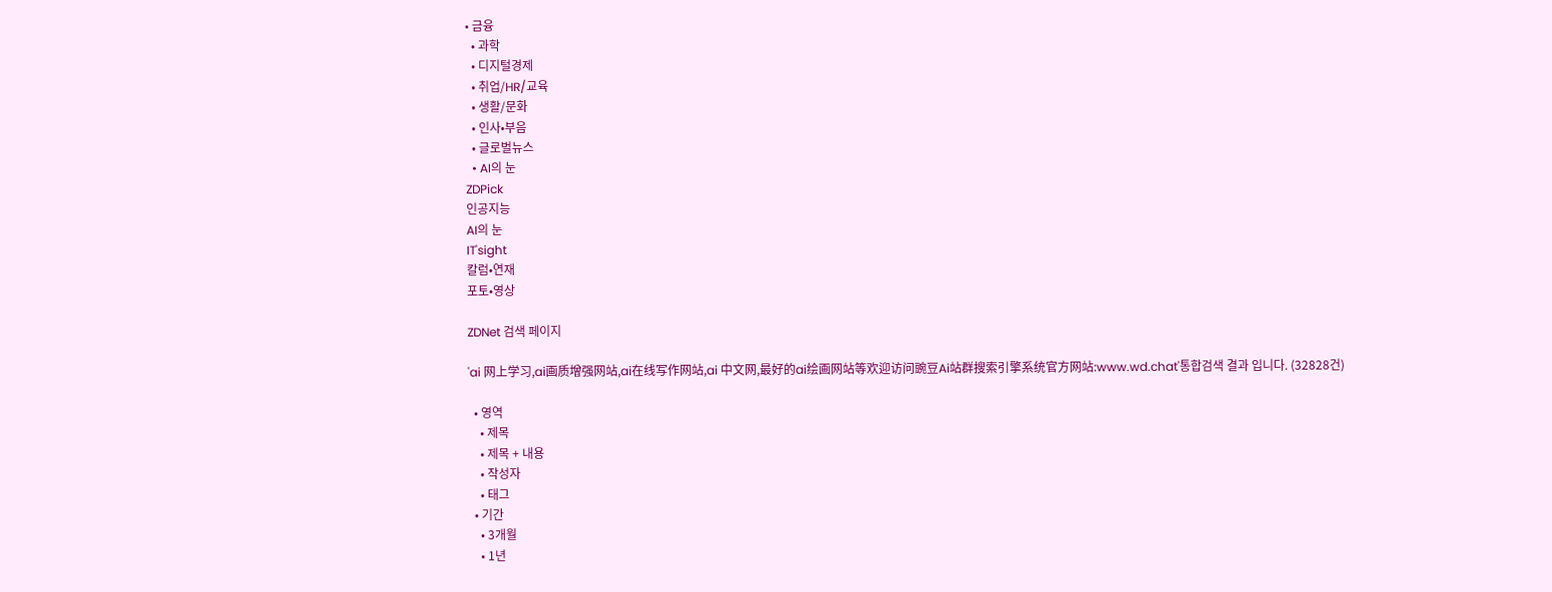• 금융
  • 과학
  • 디지털경제
  • 취업/HR/교육
  • 생활/문화
  • 인사•부음
  • 글로벌뉴스
  • AI의 눈
ZDPick
인공지능
AI의 눈
IT'sight
칼럼•연재
포토•영상

ZDNet 검색 페이지

'ai 网上学习,ai画质增强网站,ai在线写作网站,ai 中文网,最好的ai绘画网站等欢迎访问豌豆Ai站群搜索引擎系统官方网站:www.wd.chat'통합검색 결과 입니다. (32828건)

  • 영역
    • 제목
    • 제목 + 내용
    • 작성자
    • 태그
  • 기간
    • 3개월
    • 1년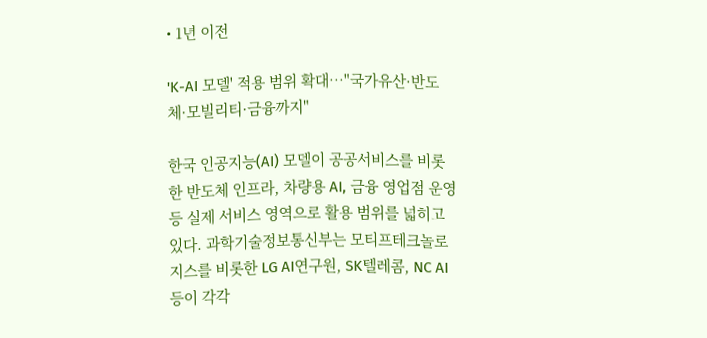• 1년 이전

'K-AI 모델' 적용 범위 확대…"국가유산·반도체·모빌리티·금융까지"

한국 인공지능(AI) 모델이 공공서비스를 비롯한 반도체 인프라, 차량용 AI, 금융 영업점 운영 등 실제 서비스 영역으로 활용 범위를 넓히고 있다. 과학기술정보통신부는 모티프테크놀로지스를 비롯한 LG AI연구원, SK텔레콤, NC AI 등이 각각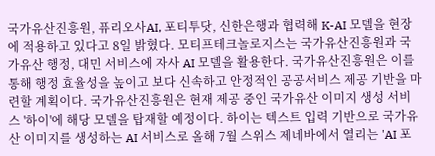국가유산진흥원, 퓨리오사AI, 포티투닷, 신한은행과 협력해 K-AI 모델을 현장에 적용하고 있다고 8일 밝혔다. 모티프테크놀로지스는 국가유산진흥원과 국가유산 행정, 대민 서비스에 자사 AI 모델을 활용한다. 국가유산진흥원은 이를 통해 행정 효율성을 높이고 보다 신속하고 안정적인 공공서비스 제공 기반을 마련할 계획이다. 국가유산진흥원은 현재 제공 중인 국가유산 이미지 생성 서비스 '하이'에 해당 모델을 탑재할 예정이다. 하이는 텍스트 입력 기반으로 국가유산 이미지를 생성하는 AI 서비스로 올해 7월 스위스 제네바에서 열리는 'AI 포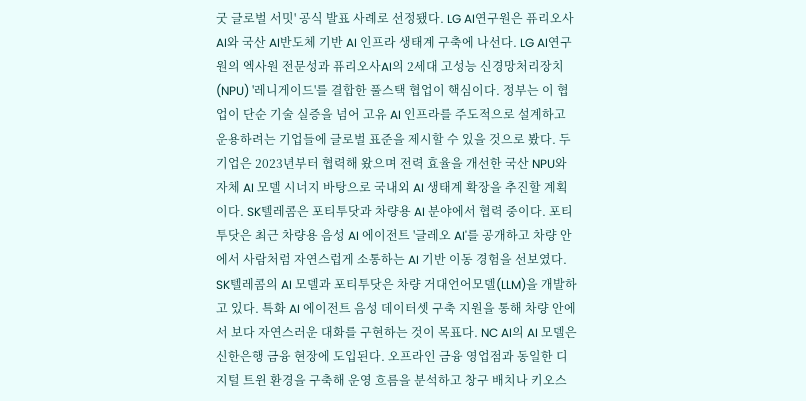굿 글로벌 서밋' 공식 발표 사례로 선정됐다. LG AI연구원은 퓨리오사AI와 국산 AI반도체 기반 AI 인프라 생태계 구축에 나선다. LG AI연구원의 엑사원 전문성과 퓨리오사AI의 2세대 고성능 신경망처리장치(NPU) '레니게이드'를 결합한 풀스택 협업이 핵심이다. 정부는 이 협업이 단순 기술 실증을 넘어 고유 AI 인프라를 주도적으로 설계하고 운용하려는 기업들에 글로벌 표준을 제시할 수 있을 것으로 봤다. 두 기업은 2023년부터 협력해 왔으며 전력 효율을 개선한 국산 NPU와 자체 AI 모델 시너지 바탕으로 국내외 AI 생태계 확장을 추진할 계획이다. SK텔레콤은 포티투닷과 차량용 AI 분야에서 협력 중이다. 포티투닷은 최근 차량용 음성 AI 에이전트 '글레오 AI'를 공개하고 차량 안에서 사람처럼 자연스럽게 소통하는 AI 기반 이동 경험을 선보였다. SK텔레콤의 AI 모델과 포티투닷은 차량 거대언어모델(LLM)을 개발하고 있다. 특화 AI 에이전트 음성 데이터셋 구축 지원을 통해 차량 안에서 보다 자연스러운 대화를 구현하는 것이 목표다. NC AI의 AI 모델은 신한은행 금융 현장에 도입된다. 오프라인 금융 영업점과 동일한 디지털 트윈 환경을 구축해 운영 흐름을 분석하고 창구 배치나 키오스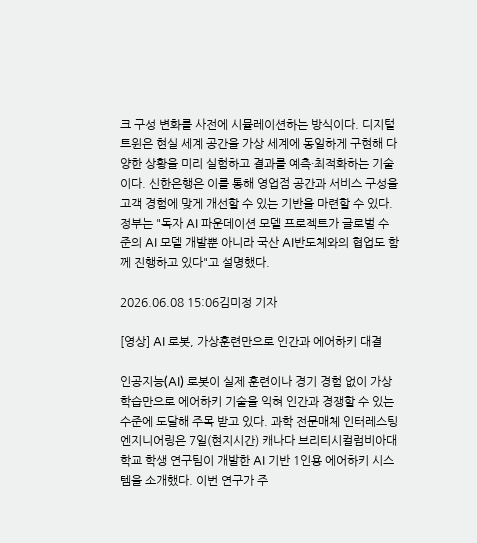크 구성 변화를 사전에 시뮬레이션하는 방식이다. 디지털 트윈은 현실 세계 공간을 가상 세계에 동일하게 구현해 다양한 상황을 미리 실험하고 결과를 예측·최적화하는 기술이다. 신한은행은 이를 통해 영업점 공간과 서비스 구성을 고객 경험에 맞게 개선할 수 있는 기반을 마련할 수 있다. 정부는 "독자 AI 파운데이션 모델 프로젝트가 글로벌 수준의 AI 모델 개발뿐 아니라 국산 AI반도체와의 협업도 함께 진행하고 있다"고 설명했다.

2026.06.08 15:06김미정 기자

[영상] AI 로봇, 가상훈련만으로 인간과 에어하키 대결

인공지능(AI) 로봇이 실제 훈련이나 경기 경험 없이 가상 학습만으로 에어하키 기술을 익혀 인간과 경쟁할 수 있는 수준에 도달해 주목 받고 있다. 과학 전문매체 인터레스팅 엔지니어링은 7일(현지시간) 캐나다 브리티시컬럼비아대학교 학생 연구팀이 개발한 AI 기반 1인용 에어하키 시스템을 소개했다. 이번 연구가 주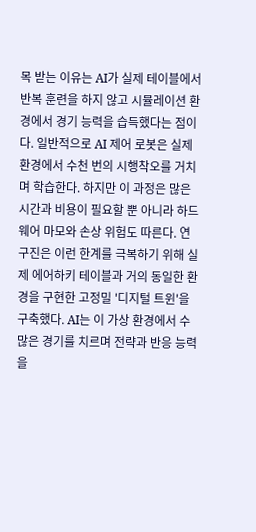목 받는 이유는 AI가 실제 테이블에서 반복 훈련을 하지 않고 시뮬레이션 환경에서 경기 능력을 습득했다는 점이다. 일반적으로 AI 제어 로봇은 실제 환경에서 수천 번의 시행착오를 거치며 학습한다. 하지만 이 과정은 많은 시간과 비용이 필요할 뿐 아니라 하드웨어 마모와 손상 위험도 따른다. 연구진은 이런 한계를 극복하기 위해 실제 에어하키 테이블과 거의 동일한 환경을 구현한 고정밀 '디지털 트윈'을 구축했다. AI는 이 가상 환경에서 수많은 경기를 치르며 전략과 반응 능력을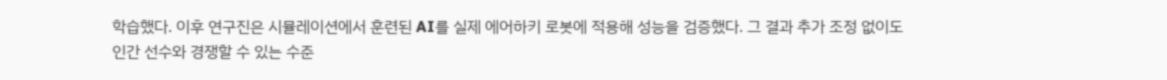학습했다. 이후 연구진은 시뮬레이션에서 훈련된 AI를 실제 에어하키 로봇에 적용해 성능을 검증했다. 그 결과 추가 조정 없이도 인간 선수와 경쟁할 수 있는 수준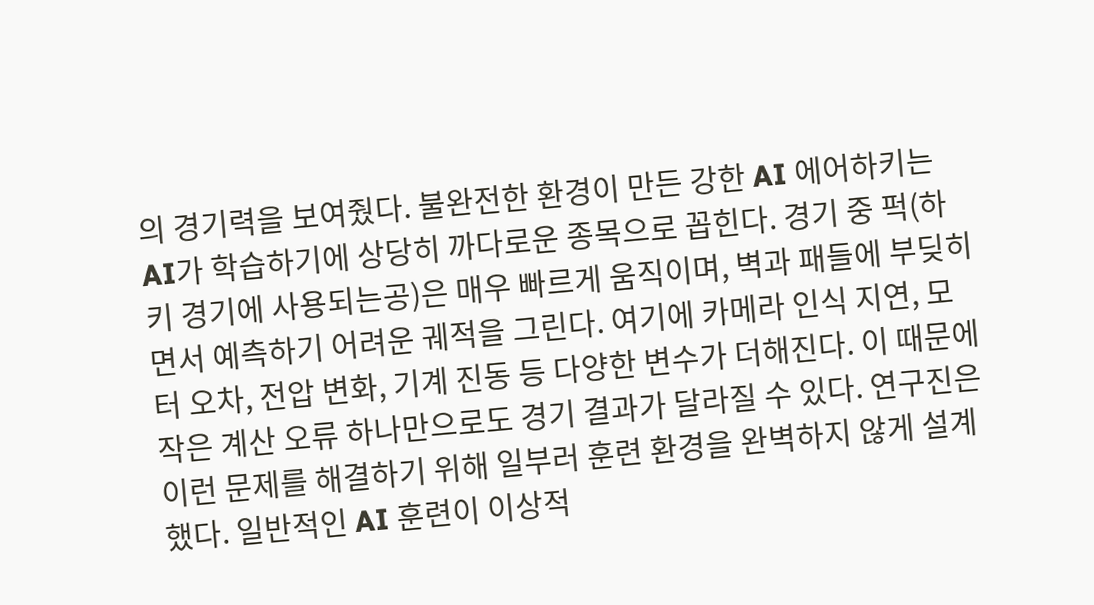의 경기력을 보여줬다. 불완전한 환경이 만든 강한 AI 에어하키는 AI가 학습하기에 상당히 까다로운 종목으로 꼽힌다. 경기 중 퍽(하키 경기에 사용되는공)은 매우 빠르게 움직이며, 벽과 패들에 부딪히면서 예측하기 어려운 궤적을 그린다. 여기에 카메라 인식 지연, 모터 오차, 전압 변화, 기계 진동 등 다양한 변수가 더해진다. 이 때문에 작은 계산 오류 하나만으로도 경기 결과가 달라질 수 있다. 연구진은 이런 문제를 해결하기 위해 일부러 훈련 환경을 완벽하지 않게 설계했다. 일반적인 AI 훈련이 이상적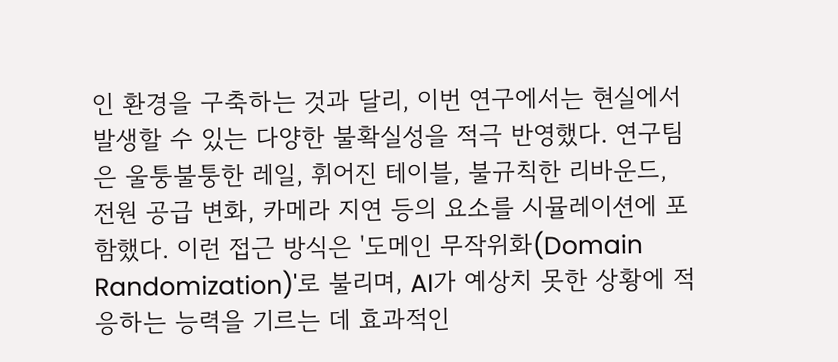인 환경을 구축하는 것과 달리, 이번 연구에서는 현실에서 발생할 수 있는 다양한 불확실성을 적극 반영했다. 연구팀은 울퉁불퉁한 레일, 휘어진 테이블, 불규칙한 리바운드, 전원 공급 변화, 카메라 지연 등의 요소를 시뮬레이션에 포함했다. 이런 접근 방식은 '도메인 무작위화(Domain Randomization)'로 불리며, AI가 예상치 못한 상황에 적응하는 능력을 기르는 데 효과적인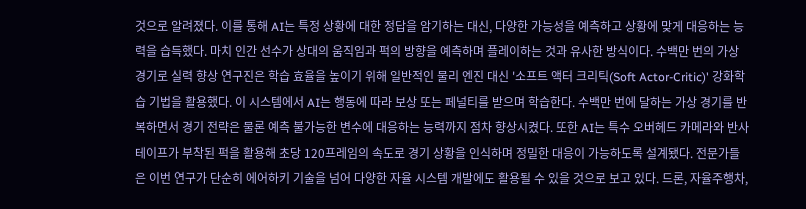것으로 알려졌다. 이를 통해 AI는 특정 상황에 대한 정답을 암기하는 대신, 다양한 가능성을 예측하고 상황에 맞게 대응하는 능력을 습득했다. 마치 인간 선수가 상대의 움직임과 퍽의 방향을 예측하며 플레이하는 것과 유사한 방식이다. 수백만 번의 가상 경기로 실력 향상 연구진은 학습 효율을 높이기 위해 일반적인 물리 엔진 대신 '소프트 액터 크리틱(Soft Actor-Critic)' 강화학습 기법을 활용했다. 이 시스템에서 AI는 행동에 따라 보상 또는 페널티를 받으며 학습한다. 수백만 번에 달하는 가상 경기를 반복하면서 경기 전략은 물론 예측 불가능한 변수에 대응하는 능력까지 점차 향상시켰다. 또한 AI는 특수 오버헤드 카메라와 반사 테이프가 부착된 퍽을 활용해 초당 120프레임의 속도로 경기 상황을 인식하며 정밀한 대응이 가능하도록 설계됐다. 전문가들은 이번 연구가 단순히 에어하키 기술을 넘어 다양한 자율 시스템 개발에도 활용될 수 있을 것으로 보고 있다. 드론, 자율주행차,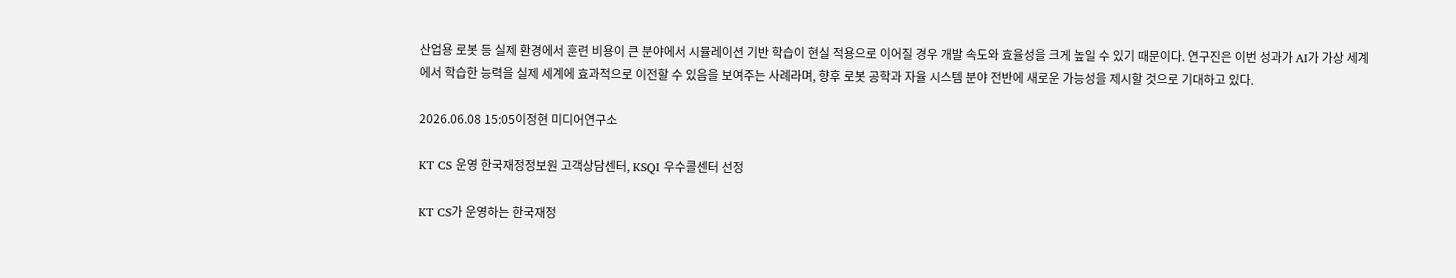산업용 로봇 등 실제 환경에서 훈련 비용이 큰 분야에서 시뮬레이션 기반 학습이 현실 적용으로 이어질 경우 개발 속도와 효율성을 크게 높일 수 있기 때문이다. 연구진은 이번 성과가 AI가 가상 세계에서 학습한 능력을 실제 세계에 효과적으로 이전할 수 있음을 보여주는 사례라며, 향후 로봇 공학과 자율 시스템 분야 전반에 새로운 가능성을 제시할 것으로 기대하고 있다.

2026.06.08 15:05이정현 미디어연구소

KT CS 운영 한국재정정보원 고객상담센터, KSQI 우수콜센터 선정

KT CS가 운영하는 한국재정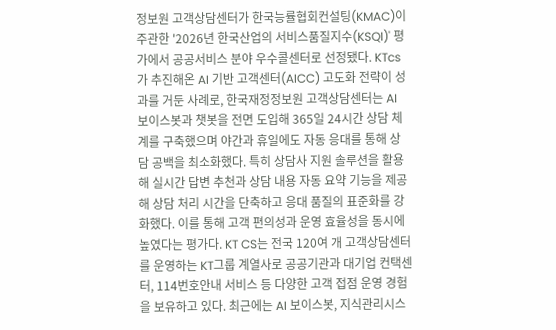정보원 고객상담센터가 한국능률협회컨설팅(KMAC)이 주관한 '2026년 한국산업의 서비스품질지수(KSQI)' 평가에서 공공서비스 분야 우수콜센터로 선정됐다. KTcs가 추진해온 AI 기반 고객센터(AICC) 고도화 전략이 성과를 거둔 사례로, 한국재정정보원 고객상담센터는 AI 보이스봇과 챗봇을 전면 도입해 365일 24시간 상담 체계를 구축했으며 야간과 휴일에도 자동 응대를 통해 상담 공백을 최소화했다. 특히 상담사 지원 솔루션을 활용해 실시간 답변 추천과 상담 내용 자동 요약 기능을 제공해 상담 처리 시간을 단축하고 응대 품질의 표준화를 강화했다. 이를 통해 고객 편의성과 운영 효율성을 동시에 높였다는 평가다. KT CS는 전국 120여 개 고객상담센터를 운영하는 KT그룹 계열사로 공공기관과 대기업 컨택센터, 114번호안내 서비스 등 다양한 고객 접점 운영 경험을 보유하고 있다. 최근에는 AI 보이스봇, 지식관리시스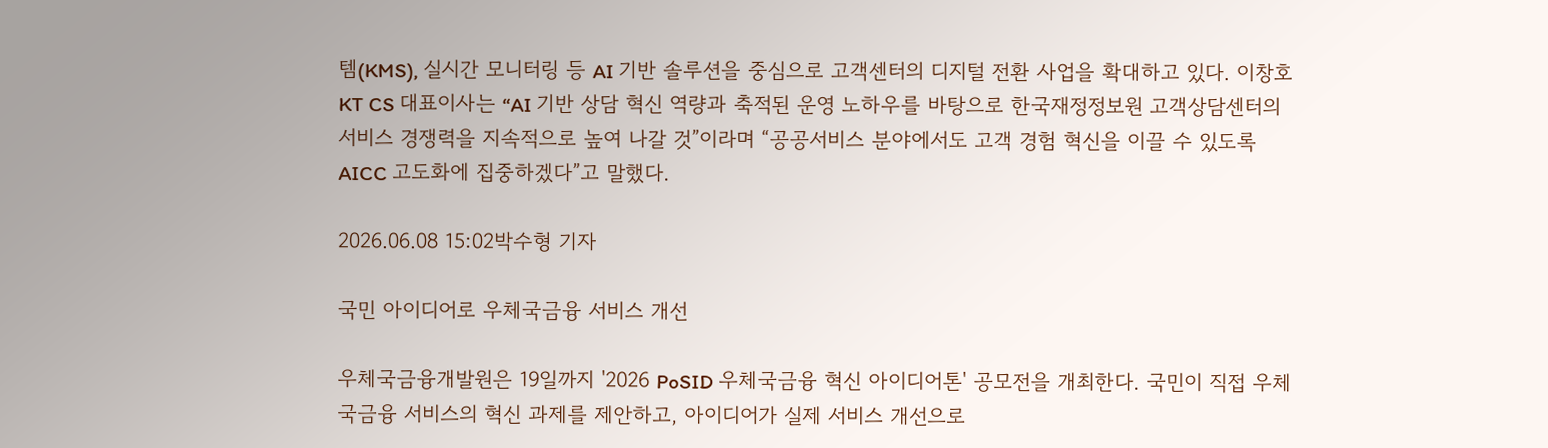템(KMS), 실시간 모니터링 등 AI 기반 솔루션을 중심으로 고객센터의 디지털 전환 사업을 확대하고 있다. 이창호 KT CS 대표이사는 “AI 기반 상담 혁신 역량과 축적된 운영 노하우를 바탕으로 한국재정정보원 고객상담센터의 서비스 경쟁력을 지속적으로 높여 나갈 것”이라며 “공공서비스 분야에서도 고객 경험 혁신을 이끌 수 있도록 AICC 고도화에 집중하겠다”고 말했다.

2026.06.08 15:02박수형 기자

국민 아이디어로 우체국금융 서비스 개선

우체국금융개발원은 19일까지 '2026 PoSID 우체국금융 혁신 아이디어톤' 공모전을 개최한다. 국민이 직접 우체국금융 서비스의 혁신 과제를 제안하고, 아이디어가 실제 서비스 개선으로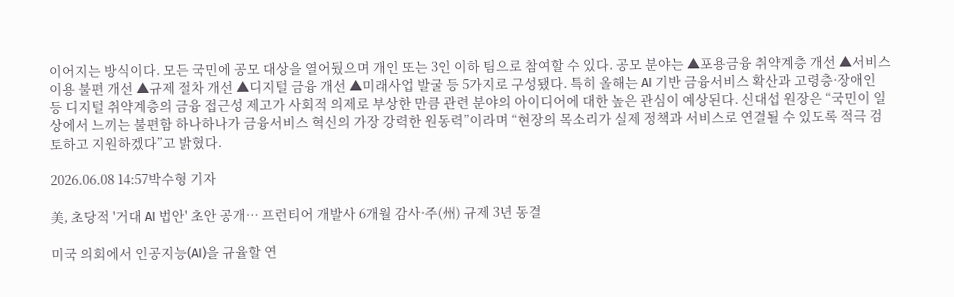이어지는 방식이다. 모든 국민에 공모 대상을 열어뒀으며 개인 또는 3인 이하 팀으로 참여할 수 있다. 공모 분야는 ▲포용금융 취약계층 개선 ▲서비스 이용 불편 개선 ▲규제 절차 개선 ▲디지털 금융 개선 ▲미래사업 발굴 등 5가지로 구성됐다. 특히 올해는 AI 기반 금융서비스 확산과 고령층·장애인 등 디지털 취약계층의 금융 접근성 제고가 사회적 의제로 부상한 만큼 관련 분야의 아이디어에 대한 높은 관심이 예상된다. 신대섭 원장은 “국민이 일상에서 느끼는 불편함 하나하나가 금융서비스 혁신의 가장 강력한 원동력”이라며 “현장의 목소리가 실제 정책과 서비스로 연결될 수 있도록 적극 검토하고 지원하겠다”고 밝혔다.

2026.06.08 14:57박수형 기자

美, 초당적 '거대 AI 법안' 초안 공개… 프런티어 개발사 6개월 감사·주(州) 규제 3년 동결

미국 의회에서 인공지능(AI)을 규율할 연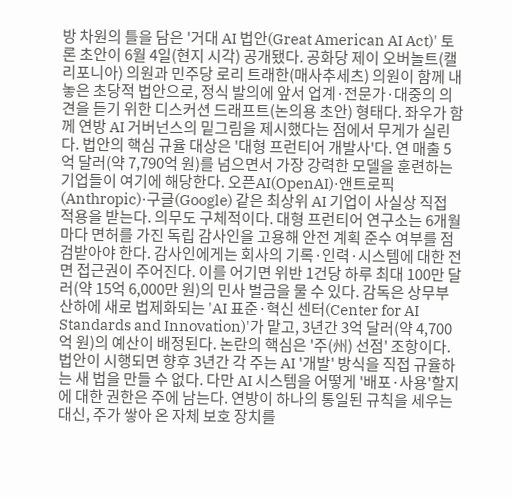방 차원의 틀을 담은 '거대 AI 법안(Great American AI Act)' 토론 초안이 6월 4일(현지 시각) 공개됐다. 공화당 제이 오버놀트(캘리포니아) 의원과 민주당 로리 트래한(매사추세츠) 의원이 함께 내놓은 초당적 법안으로, 정식 발의에 앞서 업계·전문가·대중의 의견을 듣기 위한 디스커션 드래프트(논의용 초안) 형태다. 좌우가 함께 연방 AI 거버넌스의 밑그림을 제시했다는 점에서 무게가 실린다. 법안의 핵심 규율 대상은 '대형 프런티어 개발사'다. 연 매출 5억 달러(약 7,790억 원)를 넘으면서 가장 강력한 모델을 훈련하는 기업들이 여기에 해당한다. 오픈AI(OpenAI)·앤트로픽(Anthropic)·구글(Google) 같은 최상위 AI 기업이 사실상 직접 적용을 받는다. 의무도 구체적이다. 대형 프런티어 연구소는 6개월마다 면허를 가진 독립 감사인을 고용해 안전 계획 준수 여부를 점검받아야 한다. 감사인에게는 회사의 기록·인력·시스템에 대한 전면 접근권이 주어진다. 이를 어기면 위반 1건당 하루 최대 100만 달러(약 15억 6,000만 원)의 민사 벌금을 물 수 있다. 감독은 상무부 산하에 새로 법제화되는 'AI 표준·혁신 센터(Center for AI Standards and Innovation)'가 맡고, 3년간 3억 달러(약 4,700억 원)의 예산이 배정된다. 논란의 핵심은 '주(州) 선점' 조항이다. 법안이 시행되면 향후 3년간 각 주는 AI '개발' 방식을 직접 규율하는 새 법을 만들 수 없다. 다만 AI 시스템을 어떻게 '배포·사용'할지에 대한 권한은 주에 남는다. 연방이 하나의 통일된 규칙을 세우는 대신, 주가 쌓아 온 자체 보호 장치를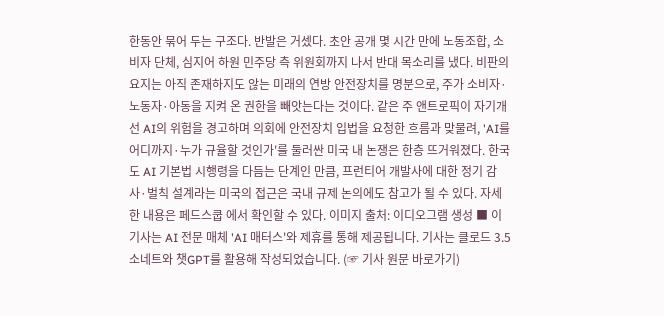한동안 묶어 두는 구조다. 반발은 거셌다. 초안 공개 몇 시간 만에 노동조합, 소비자 단체, 심지어 하원 민주당 측 위원회까지 나서 반대 목소리를 냈다. 비판의 요지는 아직 존재하지도 않는 미래의 연방 안전장치를 명분으로, 주가 소비자·노동자·아동을 지켜 온 권한을 빼앗는다는 것이다. 같은 주 앤트로픽이 자기개선 AI의 위험을 경고하며 의회에 안전장치 입법을 요청한 흐름과 맞물려, 'AI를 어디까지·누가 규율할 것인가'를 둘러싼 미국 내 논쟁은 한층 뜨거워졌다. 한국도 AI 기본법 시행령을 다듬는 단계인 만큼, 프런티어 개발사에 대한 정기 감사·벌칙 설계라는 미국의 접근은 국내 규제 논의에도 참고가 될 수 있다. 자세한 내용은 페드스쿱 에서 확인할 수 있다. 이미지 출처: 이디오그램 생성 ■ 이 기사는 AI 전문 매체 'AI 매터스'와 제휴를 통해 제공됩니다. 기사는 클로드 3.5 소네트와 챗GPT를 활용해 작성되었습니다. (☞ 기사 원문 바로가기)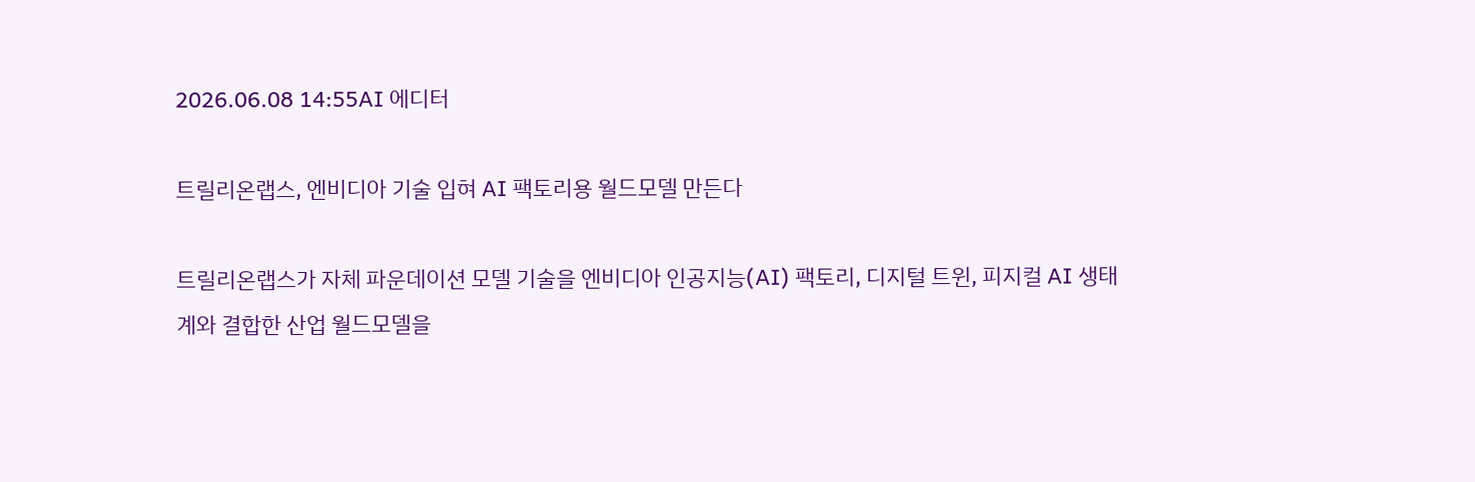2026.06.08 14:55AI 에디터

트릴리온랩스, 엔비디아 기술 입혀 AI 팩토리용 월드모델 만든다

트릴리온랩스가 자체 파운데이션 모델 기술을 엔비디아 인공지능(AI) 팩토리, 디지털 트윈, 피지컬 AI 생태계와 결합한 산업 월드모델을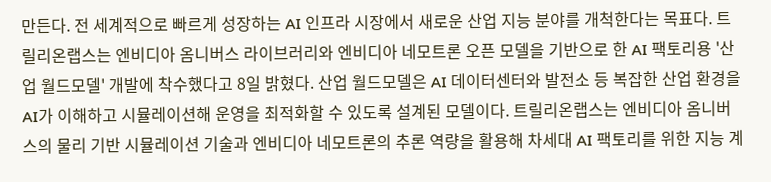만든다. 전 세계적으로 빠르게 성장하는 AI 인프라 시장에서 새로운 산업 지능 분야를 개척한다는 목표다. 트릴리온랩스는 엔비디아 옴니버스 라이브러리와 엔비디아 네모트론 오픈 모델을 기반으로 한 AI 팩토리용 '산업 월드모델' 개발에 착수했다고 8일 밝혔다. 산업 월드모델은 AI 데이터센터와 발전소 등 복잡한 산업 환경을 AI가 이해하고 시뮬레이션해 운영을 최적화할 수 있도록 설계된 모델이다. 트릴리온랩스는 엔비디아 옴니버스의 물리 기반 시뮬레이션 기술과 엔비디아 네모트론의 추론 역량을 활용해 차세대 AI 팩토리를 위한 지능 계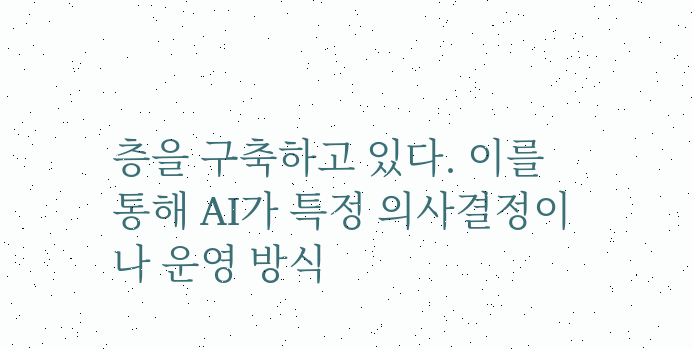층을 구축하고 있다. 이를 통해 AI가 특정 의사결정이나 운영 방식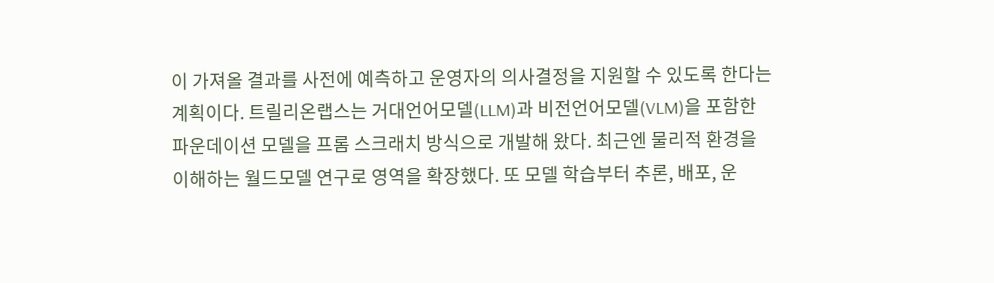이 가져올 결과를 사전에 예측하고 운영자의 의사결정을 지원할 수 있도록 한다는 계획이다. 트릴리온랩스는 거대언어모델(LLM)과 비전언어모델(VLM)을 포함한 파운데이션 모델을 프롬 스크래치 방식으로 개발해 왔다. 최근엔 물리적 환경을 이해하는 월드모델 연구로 영역을 확장했다. 또 모델 학습부터 추론, 배포, 운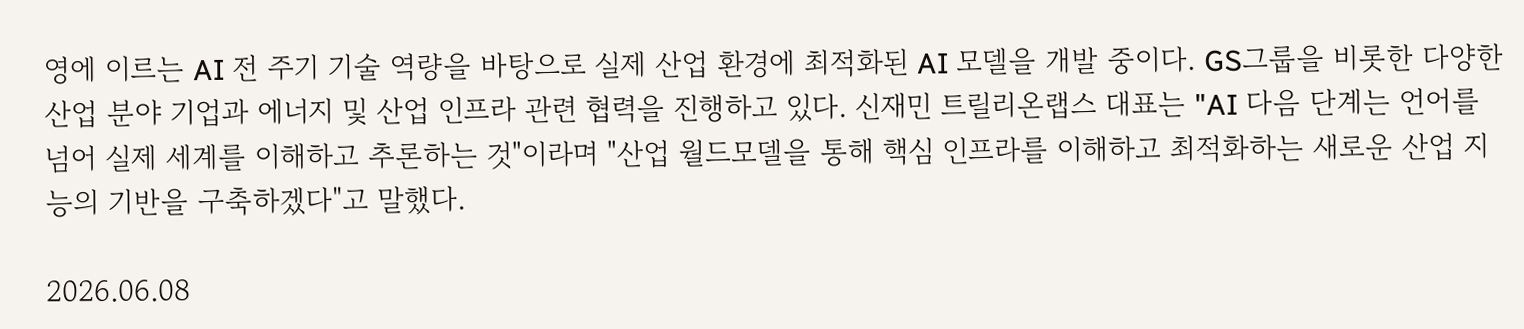영에 이르는 AI 전 주기 기술 역량을 바탕으로 실제 산업 환경에 최적화된 AI 모델을 개발 중이다. GS그룹을 비롯한 다양한 산업 분야 기업과 에너지 및 산업 인프라 관련 협력을 진행하고 있다. 신재민 트릴리온랩스 대표는 "AI 다음 단계는 언어를 넘어 실제 세계를 이해하고 추론하는 것"이라며 "산업 월드모델을 통해 핵심 인프라를 이해하고 최적화하는 새로운 산업 지능의 기반을 구축하겠다"고 말했다.

2026.06.08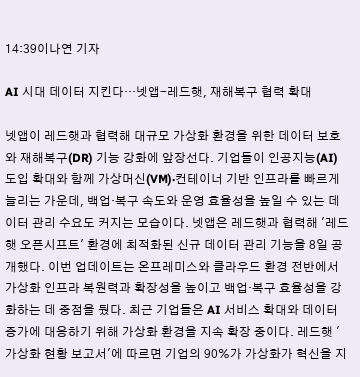14:39이나연 기자

AI 시대 데이터 지킨다…넷앱-레드햇, 재해복구 협력 확대

넷앱이 레드햇과 협력해 대규모 가상화 환경을 위한 데이터 보호와 재해복구(DR) 기능 강화에 앞장선다. 기업들이 인공지능(AI) 도입 확대와 함께 가상머신(VM)·컨테이너 기반 인프라를 빠르게 늘리는 가운데, 백업·복구 속도와 운영 효율성을 높일 수 있는 데이터 관리 수요도 커지는 모습이다. 넷앱은 레드햇과 협력해 '레드햇 오픈시프트' 환경에 최적화된 신규 데이터 관리 기능을 8일 공개했다. 이번 업데이트는 온프레미스와 클라우드 환경 전반에서 가상화 인프라 복원력과 확장성을 높이고 백업·복구 효율성을 강화하는 데 중점을 뒀다. 최근 기업들은 AI 서비스 확대와 데이터 증가에 대응하기 위해 가상화 환경을 지속 확장 중이다. 레드햇 '가상화 현황 보고서'에 따르면 기업의 90%가 가상화가 혁신을 지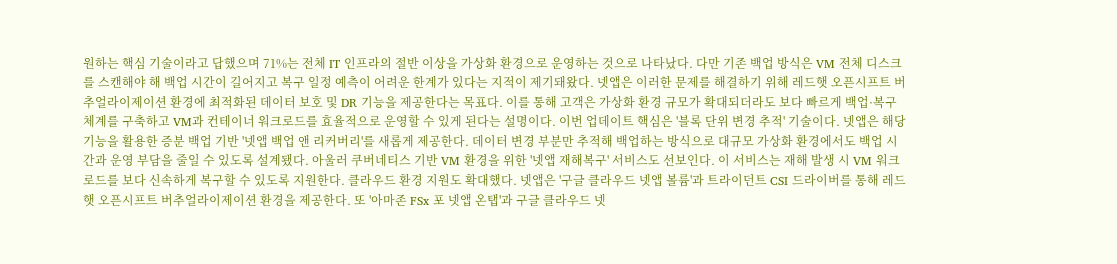원하는 핵심 기술이라고 답했으며 71%는 전체 IT 인프라의 절반 이상을 가상화 환경으로 운영하는 것으로 나타났다. 다만 기존 백업 방식은 VM 전체 디스크를 스캔해야 해 백업 시간이 길어지고 복구 일정 예측이 어려운 한계가 있다는 지적이 제기돼왔다. 넷앱은 이러한 문제를 해결하기 위해 레드햇 오픈시프트 버추얼라이제이션 환경에 최적화된 데이터 보호 및 DR 기능을 제공한다는 목표다. 이를 통해 고객은 가상화 환경 규모가 확대되더라도 보다 빠르게 백업·복구 체계를 구축하고 VM과 컨테이너 워크로드를 효율적으로 운영할 수 있게 된다는 설명이다. 이번 업데이트 핵심은 '블록 단위 변경 추적' 기술이다. 넷앱은 해당 기능을 활용한 증분 백업 기반 '넷앱 백업 앤 리커버리'를 새롭게 제공한다. 데이터 변경 부분만 추적해 백업하는 방식으로 대규모 가상화 환경에서도 백업 시간과 운영 부담을 줄일 수 있도록 설계됐다. 아울러 쿠버네티스 기반 VM 환경을 위한 '넷앱 재해복구' 서비스도 선보인다. 이 서비스는 재해 발생 시 VM 워크로드를 보다 신속하게 복구할 수 있도록 지원한다. 클라우드 환경 지원도 확대했다. 넷앱은 '구글 클라우드 넷앱 볼륨'과 트라이던트 CSI 드라이버를 통해 레드햇 오픈시프트 버추얼라이제이션 환경을 제공한다. 또 '아마존 FSx 포 넷앱 온탭'과 구글 클라우드 넷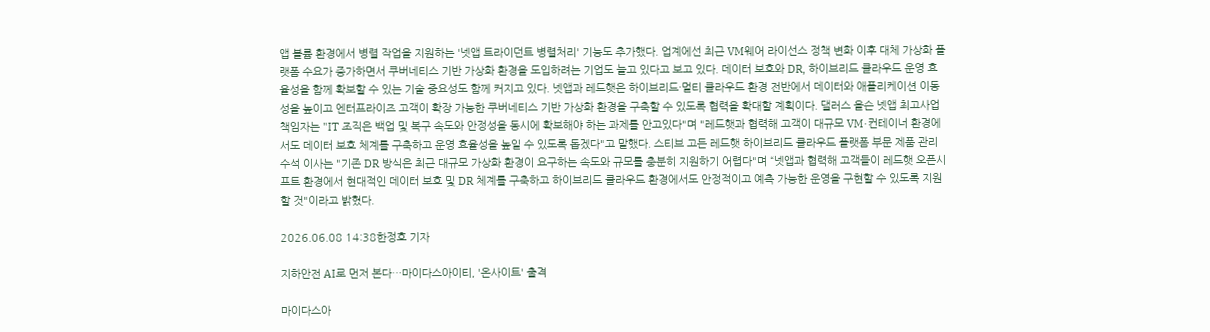앱 볼륨 환경에서 병렬 작업을 지원하는 '넷앱 트라이던트 병렬처리' 기능도 추가했다. 업계에선 최근 VM웨어 라이선스 정책 변화 이후 대체 가상화 플랫폼 수요가 증가하면서 쿠버네티스 기반 가상화 환경을 도입하려는 기업도 늘고 있다고 보고 있다. 데이터 보호와 DR, 하이브리드 클라우드 운영 효율성을 함께 확보할 수 있는 기술 중요성도 함께 커지고 있다. 넷앱과 레드햇은 하이브리드·멀티 클라우드 환경 전반에서 데이터와 애플리케이션 이동성을 높이고 엔터프라이즈 고객이 확장 가능한 쿠버네티스 기반 가상화 환경을 구축할 수 있도록 협력을 확대할 계획이다. 댈러스 올슨 넷앱 최고사업책임자는 "IT 조직은 백업 및 복구 속도와 안정성을 동시에 확보해야 하는 과제를 안고있다"며 "레드햇과 협력해 고객이 대규모 VM·컨테이너 환경에서도 데이터 보호 체계를 구축하고 운영 효율성을 높일 수 있도록 돕겠다"고 말했다. 스티브 고든 레드햇 하이브리드 클라우드 플랫폼 부문 제품 관리 수석 이사는 "기존 DR 방식은 최근 대규모 가상화 환경이 요구하는 속도와 규모를 충분히 지원하기 어렵다"며 “넷앱과 협력해 고객들이 레드햇 오픈시프트 환경에서 현대적인 데이터 보호 및 DR 체계를 구축하고 하이브리드 클라우드 환경에서도 안정적이고 예측 가능한 운영을 구현할 수 있도록 지원할 것"이라고 밝혔다.

2026.06.08 14:38한정호 기자

지하안전 AI로 먼저 본다…마이다스아이티, '온사이트' 출격

마이다스아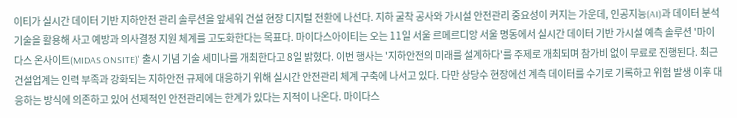이티가 실시간 데이터 기반 지하안전 관리 솔루션을 앞세워 건설 현장 디지털 전환에 나선다. 지하 굴착 공사와 가시설 안전관리 중요성이 커지는 가운데, 인공지능(AI)과 데이터 분석 기술을 활용해 사고 예방과 의사결정 지원 체계를 고도화한다는 목표다. 마이다스아이티는 오는 11일 서울 르메르디앙 서울 명동에서 실시간 데이터 기반 가시설 예측 솔루션 '마이다스 온사이트(MIDAS ONSITE)' 출시 기념 기술 세미나를 개최한다고 8일 밝혔다. 이번 행사는 '지하안전의 미래를 설계하다'를 주제로 개최되며 참가비 없이 무료로 진행된다. 최근 건설업계는 인력 부족과 강화되는 지하안전 규제에 대응하기 위해 실시간 안전관리 체계 구축에 나서고 있다. 다만 상당수 현장에선 계측 데이터를 수기로 기록하고 위험 발생 이후 대응하는 방식에 의존하고 있어 선제적인 안전관리에는 한계가 있다는 지적이 나온다. 마이다스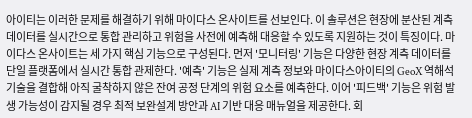아이티는 이러한 문제를 해결하기 위해 마이다스 온사이트를 선보인다. 이 솔루션은 현장에 분산된 계측 데이터를 실시간으로 통합 관리하고 위험을 사전에 예측해 대응할 수 있도록 지원하는 것이 특징이다. 마이다스 온사이트는 세 가지 핵심 기능으로 구성된다. 먼저 '모니터링' 기능은 다양한 현장 계측 데이터를 단일 플랫폼에서 실시간 통합 관제한다. '예측' 기능은 실제 계측 정보와 마이다스아이티의 GeoX 역해석 기술을 결합해 아직 굴착하지 않은 잔여 공정 단계의 위험 요소를 예측한다. 이어 '피드백' 기능은 위험 발생 가능성이 감지될 경우 최적 보완설계 방안과 AI 기반 대응 매뉴얼을 제공한다. 회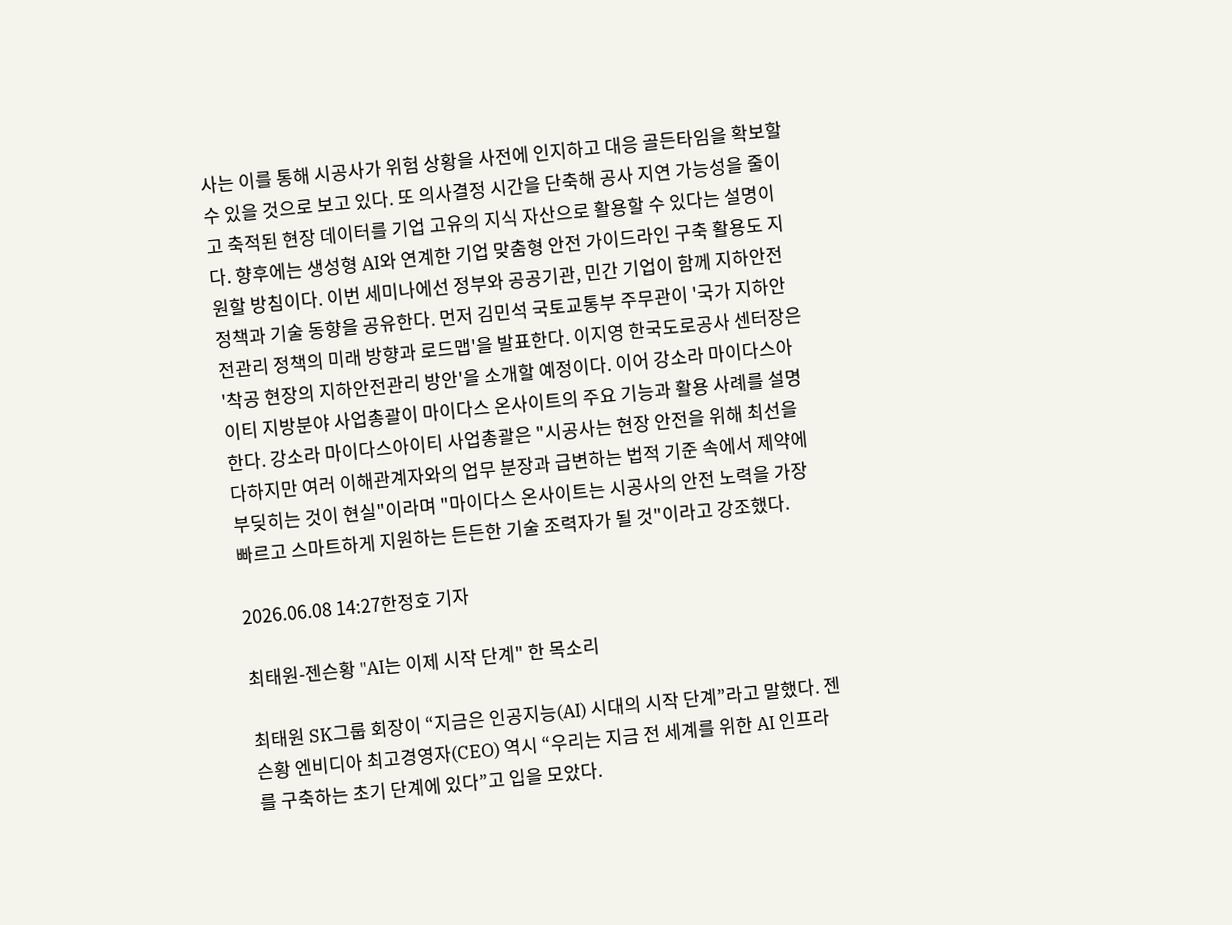사는 이를 통해 시공사가 위험 상황을 사전에 인지하고 대응 골든타임을 확보할 수 있을 것으로 보고 있다. 또 의사결정 시간을 단축해 공사 지연 가능성을 줄이고 축적된 현장 데이터를 기업 고유의 지식 자산으로 활용할 수 있다는 설명이다. 향후에는 생성형 AI와 연계한 기업 맞춤형 안전 가이드라인 구축 활용도 지원할 방침이다. 이번 세미나에선 정부와 공공기관, 민간 기업이 함께 지하안전 정책과 기술 동향을 공유한다. 먼저 김민석 국토교통부 주무관이 '국가 지하안전관리 정책의 미래 방향과 로드맵'을 발표한다. 이지영 한국도로공사 센터장은 '착공 현장의 지하안전관리 방안'을 소개할 예정이다. 이어 강소라 마이다스아이티 지방분야 사업총괄이 마이다스 온사이트의 주요 기능과 활용 사례를 설명한다. 강소라 마이다스아이티 사업총괄은 "시공사는 현장 안전을 위해 최선을 다하지만 여러 이해관계자와의 업무 분장과 급변하는 법적 기준 속에서 제약에 부딪히는 것이 현실"이라며 "마이다스 온사이트는 시공사의 안전 노력을 가장 빠르고 스마트하게 지원하는 든든한 기술 조력자가 될 것"이라고 강조했다.

2026.06.08 14:27한정호 기자

최태원-젠슨황 "AI는 이제 시작 단계" 한 목소리

최태원 SK그룹 회장이 “지금은 인공지능(AI) 시대의 시작 단계”라고 말했다. 젠슨황 엔비디아 최고경영자(CEO) 역시 “우리는 지금 전 세계를 위한 AI 인프라를 구축하는 초기 단계에 있다”고 입을 모았다.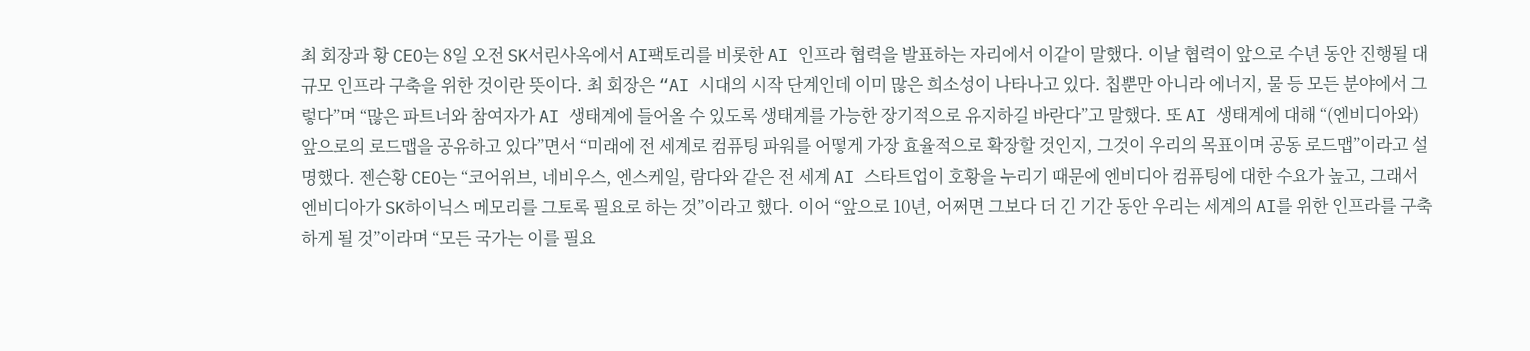최 회장과 황 CEO는 8일 오전 SK서린사옥에서 AI팩토리를 비롯한 AI 인프라 협력을 발표하는 자리에서 이같이 말했다. 이날 협력이 앞으로 수년 동안 진행될 대규모 인프라 구축을 위한 것이란 뜻이다. 최 회장은 “AI 시대의 시작 단계인데 이미 많은 희소성이 나타나고 있다. 칩뿐만 아니라 에너지, 물 등 모든 분야에서 그렇다”며 “많은 파트너와 참여자가 AI 생태계에 들어올 수 있도록 생태계를 가능한 장기적으로 유지하길 바란다”고 말했다. 또 AI 생태계에 대해 “(엔비디아와) 앞으로의 로드맵을 공유하고 있다”면서 “미래에 전 세계로 컴퓨팅 파워를 어떻게 가장 효율적으로 확장할 것인지, 그것이 우리의 목표이며 공동 로드맵”이라고 설명했다. 젠슨황 CEO는 “코어위브, 네비우스, 엔스케일, 람다와 같은 전 세계 AI 스타트업이 호황을 누리기 때문에 엔비디아 컴퓨팅에 대한 수요가 높고, 그래서 엔비디아가 SK하이닉스 메모리를 그토록 필요로 하는 것”이라고 했다. 이어 “앞으로 10년, 어쩌면 그보다 더 긴 기간 동안 우리는 세계의 AI를 위한 인프라를 구축하게 될 것”이라며 “모든 국가는 이를 필요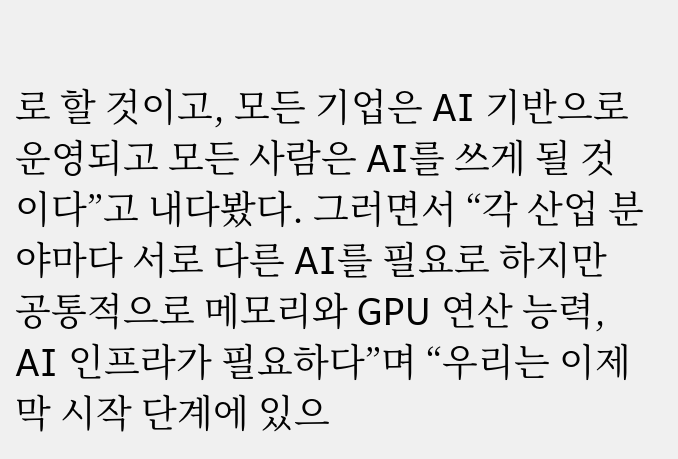로 할 것이고, 모든 기업은 AI 기반으로 운영되고 모든 사람은 AI를 쓰게 될 것이다”고 내다봤다. 그러면서 “각 산업 분야마다 서로 다른 AI를 필요로 하지만 공통적으로 메모리와 GPU 연산 능력, AI 인프라가 필요하다”며 “우리는 이제 막 시작 단계에 있으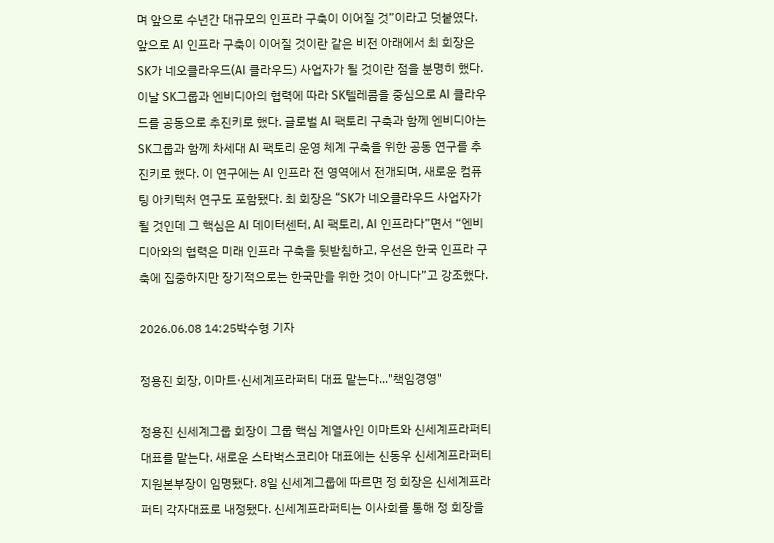며 앞으로 수년간 대규모의 인프라 구축이 이어질 것”이라고 덧붙였다. 앞으로 AI 인프라 구축이 이어질 것이란 같은 비전 아래에서 최 회장은 SK가 네오클라우드(AI 클라우드) 사업자가 될 것이란 점을 분명히 했다. 이날 SK그룹과 엔비디아의 협력에 따라 SK텔레콤을 중심으로 AI 클라우드를 공동으로 추진키로 했다. 글로벌 AI 팩토리 구축과 함께 엔비디아는 SK그룹과 함께 차세대 AI 팩토리 운영 체계 구축을 위한 공동 연구를 추진키로 했다. 이 연구에는 AI 인프라 전 영역에서 전개되며, 새로운 컴퓨팅 아키텍처 연구도 포함됐다. 최 회장은 “SK가 네오클라우드 사업자가 될 것인데 그 핵심은 AI 데이터센터, AI 팩토리, AI 인프라다”면서 “엔비디아와의 협력은 미래 인프라 구축을 뒷받침하고, 우선은 한국 인프라 구축에 집중하지만 장기적으로는 한국만을 위한 것이 아니다”고 강조했다.

2026.06.08 14:25박수형 기자

정용진 회장, 이마트·신세계프라퍼티 대표 맡는다..."책임경영"

정용진 신세계그룹 회장이 그룹 핵심 계열사인 이마트와 신세계프라퍼티 대표를 맡는다. 새로운 스타벅스코리아 대표에는 신동우 신세계프라퍼티 지원본부장이 임명됐다. 8일 신세계그룹에 따르면 정 회장은 신세계프라퍼티 각자대표로 내정됐다. 신세계프라퍼티는 이사회를 통해 정 회장을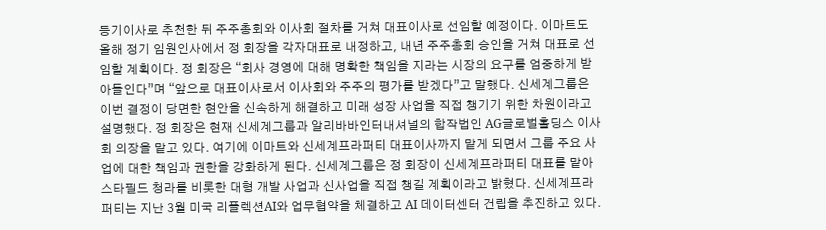등기이사로 추천한 뒤 주주총회와 이사회 절차를 거쳐 대표이사로 선임할 예정이다. 이마트도 올해 정기 임원인사에서 정 회장을 각자대표로 내정하고, 내년 주주총회 승인을 거쳐 대표로 선임할 계획이다. 정 회장은 “회사 경영에 대해 명확한 책임을 지라는 시장의 요구를 엄중하게 받아들인다”며 “앞으로 대표이사로서 이사회와 주주의 평가를 받겠다”고 말했다. 신세계그룹은 이번 결정이 당면한 현안을 신속하게 해결하고 미래 성장 사업을 직접 챙기기 위한 차원이라고 설명했다. 정 회장은 현재 신세계그룹과 알리바바인터내셔널의 합작법인 AG글로벌홀딩스 이사회 의장을 맡고 있다. 여기에 이마트와 신세계프라퍼티 대표이사까지 맡게 되면서 그룹 주요 사업에 대한 책임과 권한을 강화하게 된다. 신세계그룹은 정 회장이 신세계프라퍼티 대표를 맡아 스타필드 청라를 비롯한 대형 개발 사업과 신사업을 직접 챙길 계획이라고 밝혔다. 신세계프라퍼티는 지난 3월 미국 리플렉션AI와 업무협약을 체결하고 AI 데이터센터 건립을 추진하고 있다.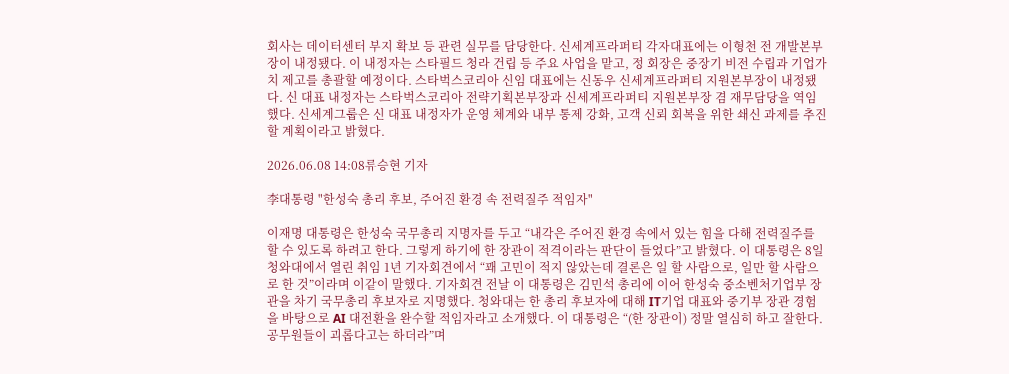회사는 데이터센터 부지 확보 등 관련 실무를 담당한다. 신세계프라퍼티 각자대표에는 이형천 전 개발본부장이 내정됐다. 이 내정자는 스타필드 청라 건립 등 주요 사업을 맡고, 정 회장은 중장기 비전 수립과 기업가치 제고를 총괄할 예정이다. 스타벅스코리아 신임 대표에는 신동우 신세계프라퍼티 지원본부장이 내정됐다. 신 대표 내정자는 스타벅스코리아 전략기획본부장과 신세계프라퍼티 지원본부장 겸 재무담당을 역임했다. 신세계그룹은 신 대표 내정자가 운영 체계와 내부 통제 강화, 고객 신뢰 회복을 위한 쇄신 과제를 추진할 계획이라고 밝혔다.

2026.06.08 14:08류승현 기자

李대통령 "한성숙 총리 후보, 주어진 환경 속 전력질주 적임자"

이재명 대통령은 한성숙 국무총리 지명자를 두고 “내각은 주어진 환경 속에서 있는 힘을 다해 전력질주를 할 수 있도록 하려고 한다. 그렇게 하기에 한 장관이 적격이라는 판단이 들었다”고 밝혔다. 이 대통령은 8일 청와대에서 열린 취임 1년 기자회견에서 “꽤 고민이 적지 않았는데 결론은 일 할 사람으로, 일만 할 사람으로 한 것”이라며 이같이 말했다. 기자회견 전날 이 대통령은 김민석 총리에 이어 한성숙 중소벤처기업부 장관을 차기 국무총리 후보자로 지명했다. 청와대는 한 총리 후보자에 대해 IT기업 대표와 중기부 장관 경험을 바탕으로 AI 대전환을 완수할 적임자라고 소개했다. 이 대통령은 “(한 장관이) 정말 열심히 하고 잘한다. 공무원들이 괴롭다고는 하더라”며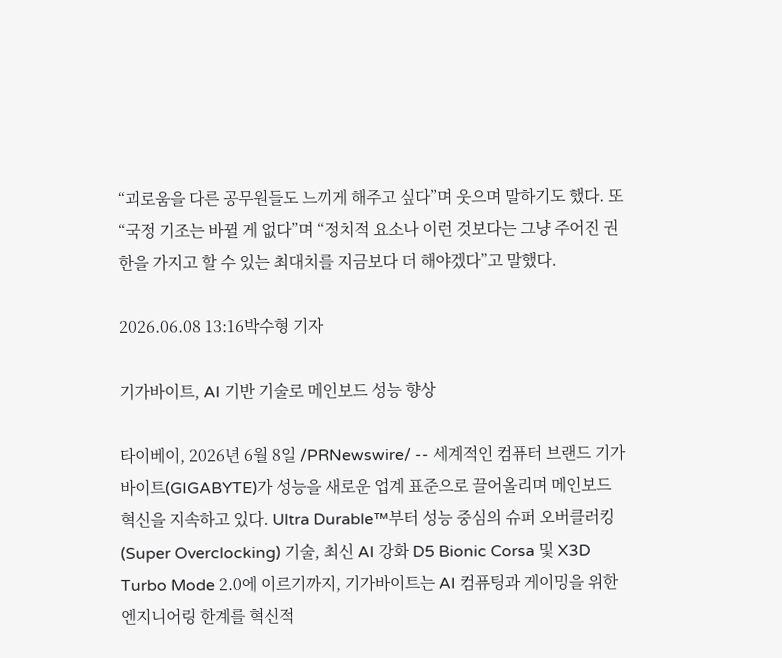“괴로움을 다른 공무원들도 느끼게 해주고 싶다”며 웃으며 말하기도 했다. 또 “국정 기조는 바뀔 게 없다”며 “정치적 요소나 이런 것보다는 그냥 주어진 권한을 가지고 할 수 있는 최대치를 지금보다 더 해야겠다”고 말했다.

2026.06.08 13:16박수형 기자

기가바이트, AI 기반 기술로 메인보드 성능 향상

타이베이, 2026년 6월 8일 /PRNewswire/ -- 세계적인 컴퓨터 브랜드 기가바이트(GIGABYTE)가 성능을 새로운 업계 표준으로 끌어올리며 메인보드 혁신을 지속하고 있다. Ultra Durable™부터 성능 중심의 슈퍼 오버클러킹(Super Overclocking) 기술, 최신 AI 강화 D5 Bionic Corsa 및 X3D Turbo Mode 2.0에 이르기까지, 기가바이트는 AI 컴퓨팅과 게이밍을 위한 엔지니어링 한계를 혁신적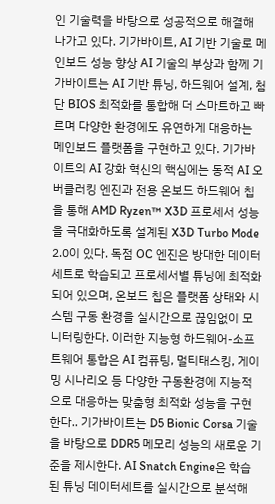인 기술력을 바탕으로 성공적으로 해결해 나가고 있다. 기가바이트, AI 기반 기술로 메인보드 성능 향상 AI 기술의 부상과 함께 기가바이트는 AI 기반 튜닝, 하드웨어 설계, 첨단 BIOS 최적화를 통합해 더 스마트하고 빠르며 다양한 환경에도 유연하게 대응하는 메인보드 플랫폼을 구현하고 있다. 기가바이트의 AI 강화 혁신의 핵심에는 동적 AI 오버클러킹 엔진과 전용 온보드 하드웨어 칩을 통해 AMD Ryzen™ X3D 프로세서 성능을 극대화하도록 설계된 X3D Turbo Mode 2.0이 있다. 독점 OC 엔진은 방대한 데이터세트로 학습되고 프로세서별 튜닝에 최적화되어 있으며, 온보드 칩은 플랫폼 상태와 시스템 구동 환경을 실시간으로 끊임없이 모니터링한다. 이러한 지능형 하드웨어-소프트웨어 통합은 AI 컴퓨팅, 멀티태스킹, 게이밍 시나리오 등 다양한 구동환경에 지능적으로 대응하는 맞춤형 최적화 성능을 구현한다.. 기가바이트는 D5 Bionic Corsa 기술을 바탕으로 DDR5 메모리 성능의 새로운 기준을 제시한다. AI Snatch Engine은 학습된 튜닝 데이터세트를 실시간으로 분석해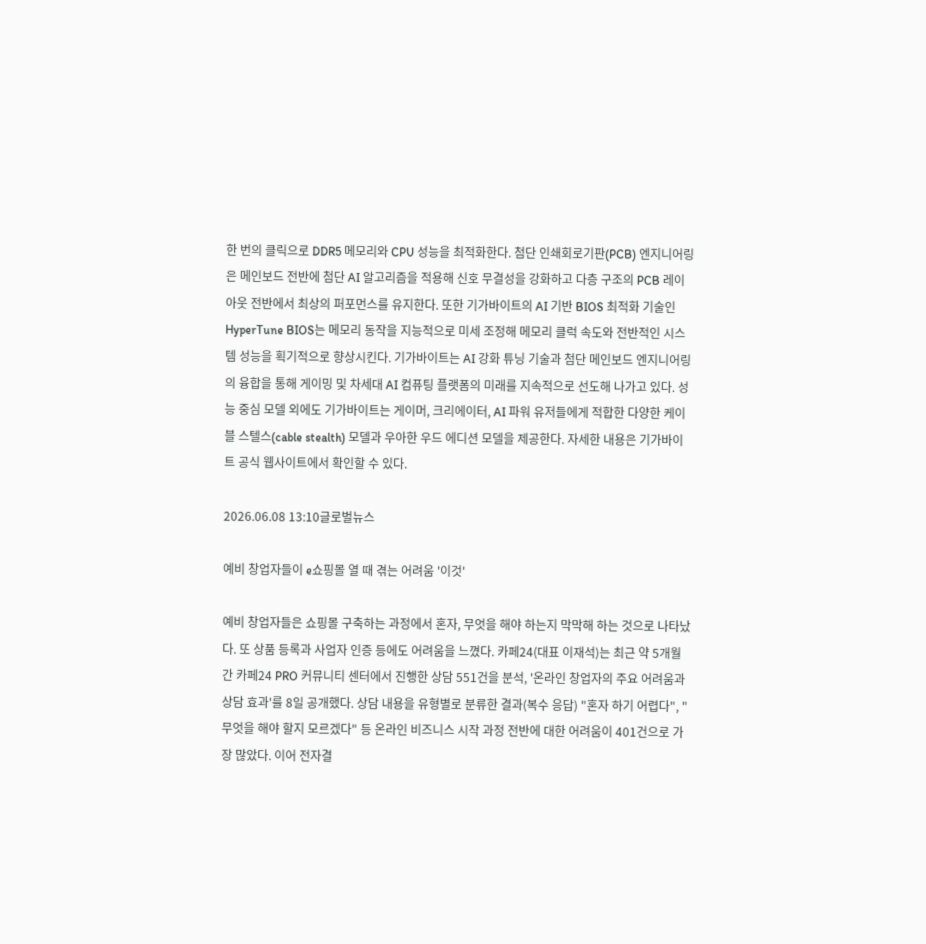한 번의 클릭으로 DDR5 메모리와 CPU 성능을 최적화한다. 첨단 인쇄회로기판(PCB) 엔지니어링은 메인보드 전반에 첨단 AI 알고리즘을 적용해 신호 무결성을 강화하고 다층 구조의 PCB 레이아웃 전반에서 최상의 퍼포먼스를 유지한다. 또한 기가바이트의 AI 기반 BIOS 최적화 기술인 HyperTune BIOS는 메모리 동작을 지능적으로 미세 조정해 메모리 클럭 속도와 전반적인 시스템 성능을 획기적으로 향상시킨다. 기가바이트는 AI 강화 튜닝 기술과 첨단 메인보드 엔지니어링의 융합을 통해 게이밍 및 차세대 AI 컴퓨팅 플랫폼의 미래를 지속적으로 선도해 나가고 있다. 성능 중심 모델 외에도 기가바이트는 게이머, 크리에이터, AI 파워 유저들에게 적합한 다양한 케이블 스텔스(cable stealth) 모델과 우아한 우드 에디션 모델을 제공한다. 자세한 내용은 기가바이트 공식 웹사이트에서 확인할 수 있다.

2026.06.08 13:10글로벌뉴스

예비 창업자들이 e쇼핑몰 열 때 겪는 어려움 '이것'

예비 창업자들은 쇼핑몰 구축하는 과정에서 혼자, 무엇을 해야 하는지 막막해 하는 것으로 나타났다. 또 상품 등록과 사업자 인증 등에도 어려움을 느꼈다. 카페24(대표 이재석)는 최근 약 5개월간 카페24 PRO 커뮤니티 센터에서 진행한 상담 551건을 분석, '온라인 창업자의 주요 어려움과 상담 효과'를 8일 공개했다. 상담 내용을 유형별로 분류한 결과(복수 응답) "혼자 하기 어렵다", "무엇을 해야 할지 모르겠다" 등 온라인 비즈니스 시작 과정 전반에 대한 어려움이 401건으로 가장 많았다. 이어 전자결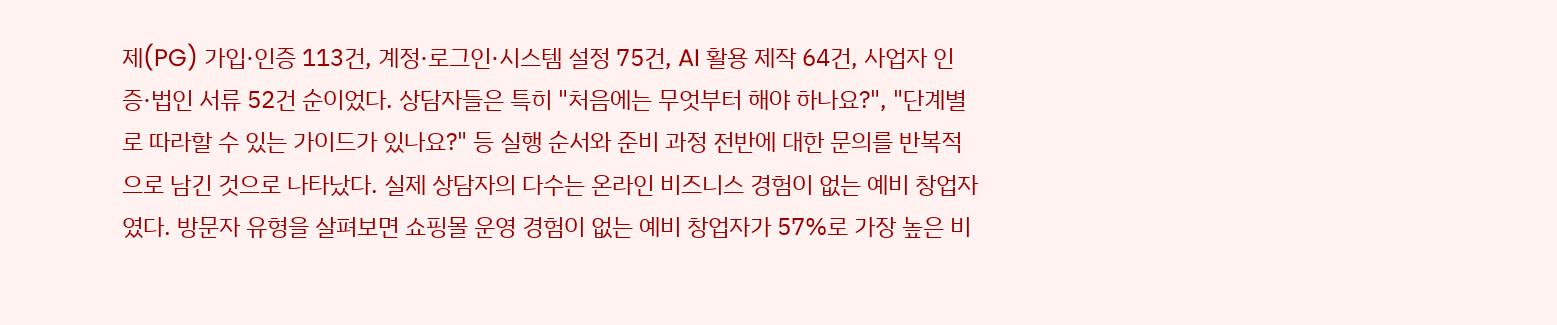제(PG) 가입·인증 113건, 계정·로그인·시스템 설정 75건, AI 활용 제작 64건, 사업자 인증·법인 서류 52건 순이었다. 상담자들은 특히 "처음에는 무엇부터 해야 하나요?", "단계별로 따라할 수 있는 가이드가 있나요?" 등 실행 순서와 준비 과정 전반에 대한 문의를 반복적으로 남긴 것으로 나타났다. 실제 상담자의 다수는 온라인 비즈니스 경험이 없는 예비 창업자였다. 방문자 유형을 살펴보면 쇼핑몰 운영 경험이 없는 예비 창업자가 57%로 가장 높은 비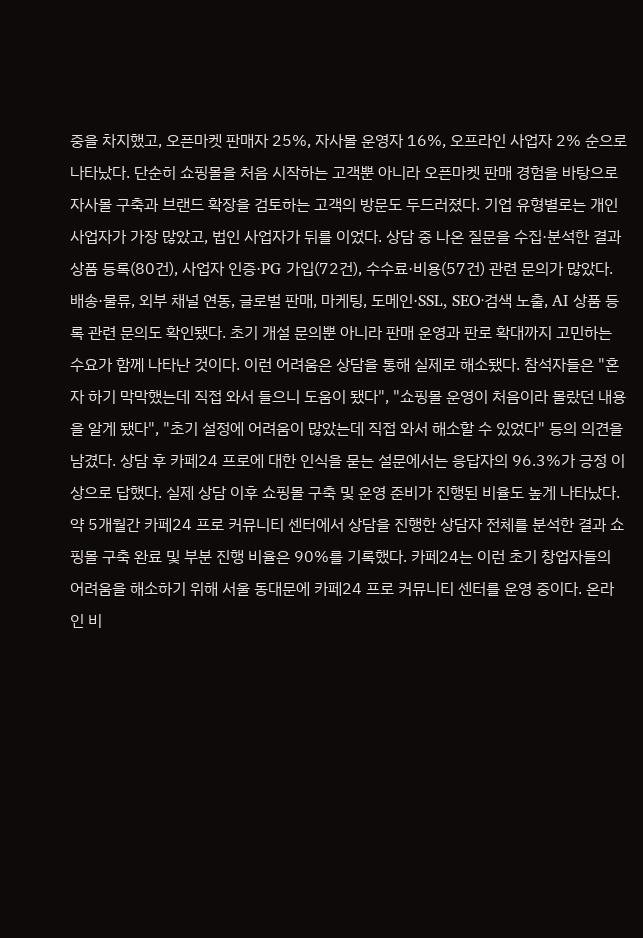중을 차지했고, 오픈마켓 판매자 25%, 자사몰 운영자 16%, 오프라인 사업자 2% 순으로 나타났다. 단순히 쇼핑몰을 처음 시작하는 고객뿐 아니라 오픈마켓 판매 경험을 바탕으로 자사몰 구축과 브랜드 확장을 검토하는 고객의 방문도 두드러졌다. 기업 유형별로는 개인사업자가 가장 많았고, 법인 사업자가 뒤를 이었다. 상담 중 나온 질문을 수집·분석한 결과 상품 등록(80건), 사업자 인증·PG 가입(72건), 수수료·비용(57건) 관련 문의가 많았다. 배송·물류, 외부 채널 연동, 글로벌 판매, 마케팅, 도메인·SSL, SEO·검색 노출, AI 상품 등록 관련 문의도 확인됐다. 초기 개설 문의뿐 아니라 판매 운영과 판로 확대까지 고민하는 수요가 함께 나타난 것이다. 이런 어려움은 상담을 통해 실제로 해소됐다. 참석자들은 "혼자 하기 막막했는데 직접 와서 들으니 도움이 됐다", "쇼핑몰 운영이 처음이라 몰랐던 내용을 알게 됐다", "초기 설정에 어려움이 많았는데 직접 와서 해소할 수 있었다" 등의 의견을 남겼다. 상담 후 카페24 프로에 대한 인식을 묻는 설문에서는 응답자의 96.3%가 긍정 이상으로 답했다. 실제 상담 이후 쇼핑몰 구축 및 운영 준비가 진행된 비율도 높게 나타났다. 약 5개월간 카페24 프로 커뮤니티 센터에서 상담을 진행한 상담자 전체를 분석한 결과 쇼핑몰 구축 완료 및 부분 진행 비율은 90%를 기록했다. 카페24는 이런 초기 창업자들의 어려움을 해소하기 위해 서울 동대문에 카페24 프로 커뮤니티 센터를 운영 중이다. 온라인 비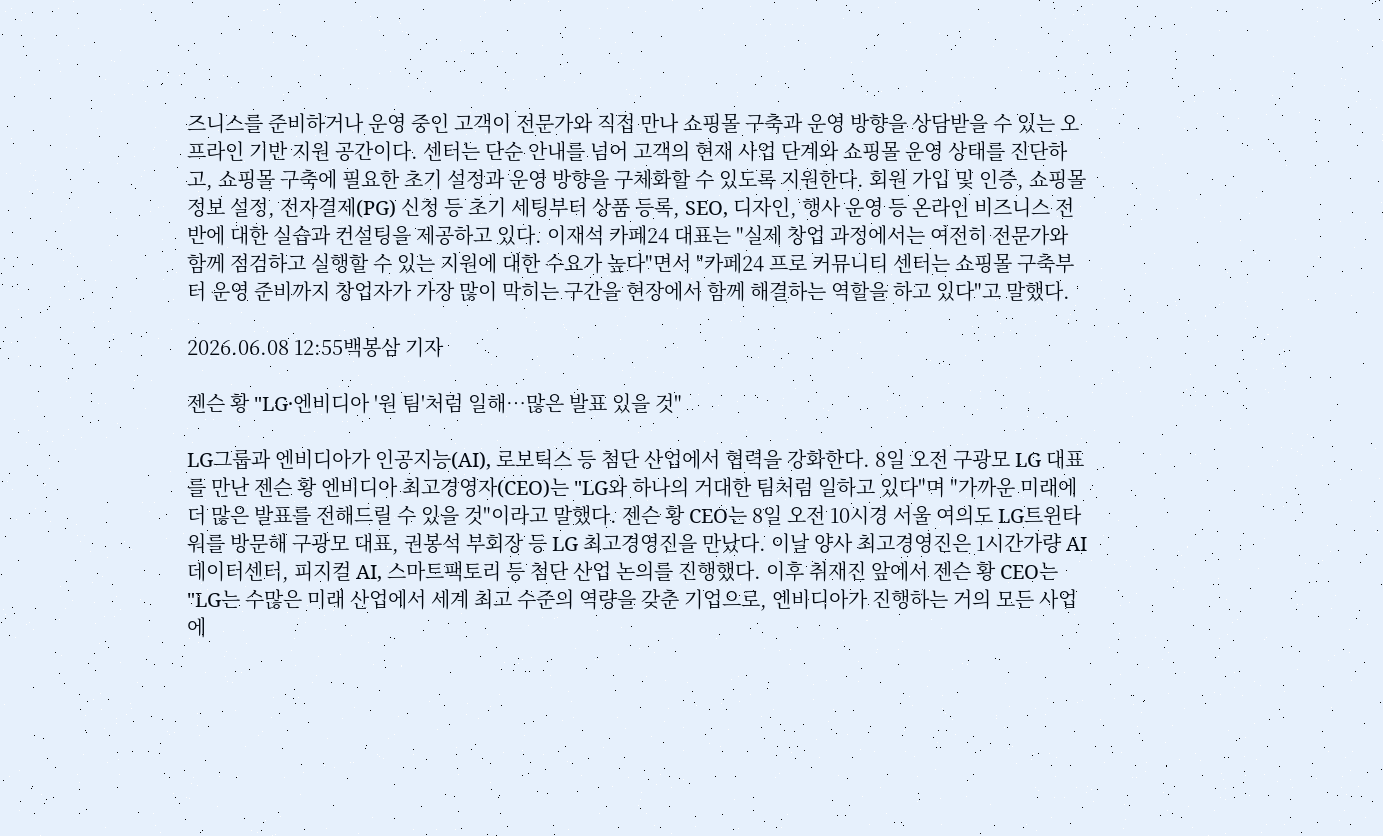즈니스를 준비하거나 운영 중인 고객이 전문가와 직접 만나 쇼핑몰 구축과 운영 방향을 상담받을 수 있는 오프라인 기반 지원 공간이다. 센터는 단순 안내를 넘어 고객의 현재 사업 단계와 쇼핑몰 운영 상태를 진단하고, 쇼핑몰 구축에 필요한 초기 설정과 운영 방향을 구체화할 수 있도록 지원한다. 회원 가입 및 인증, 쇼핑몰 정보 설정, 전자결제(PG) 신청 등 초기 세팅부터 상품 등록, SEO, 디자인, 행사 운영 등 온라인 비즈니스 전반에 대한 실습과 컨설팅을 제공하고 있다. 이재석 카페24 대표는 "실제 창업 과정에서는 여전히 전문가와 함께 점검하고 실행할 수 있는 지원에 대한 수요가 높다"면서 "카페24 프로 커뮤니티 센터는 쇼핑몰 구축부터 운영 준비까지 창업자가 가장 많이 막히는 구간을 현장에서 함께 해결하는 역할을 하고 있다"고 말했다.

2026.06.08 12:55백봉삼 기자

젠슨 황 "LG·엔비디아 '원 팀'처럼 일해…많은 발표 있을 것"

LG그룹과 엔비디아가 인공지능(AI), 로보틱스 등 첨단 산업에서 협력을 강화한다. 8일 오전 구광모 LG 대표를 만난 젠슨 황 엔비디아 최고경영자(CEO)는 "LG와 하나의 거대한 팀처럼 일하고 있다"며 "가까운 미래에 더 많은 발표를 전해드릴 수 있을 것"이라고 말했다. 젠슨 황 CEO는 8일 오전 10시경 서울 여의도 LG트윈타워를 방문해 구광모 대표, 권봉석 부회장 등 LG 최고경영진을 만났다. 이날 양사 최고경영진은 1시간가량 AI 데이터센터, 피지컬 AI, 스마트팩토리 등 첨단 산업 논의를 진행했다. 이후 취재진 앞에서 젠슨 황 CEO는 "LG는 수많은 미래 산업에서 세계 최고 수준의 역량을 갖춘 기업으로, 엔비디아가 진행하는 거의 모든 사업에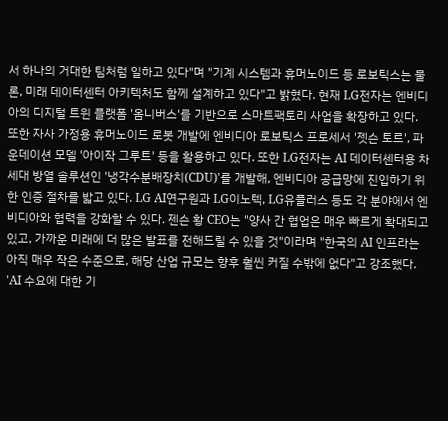서 하나의 거대한 팀처럼 일하고 있다"며 "기계 시스템과 휴머노이드 등 로보틱스는 물론, 미래 데이터센터 아키텍처도 함께 설계하고 있다"고 밝혔다. 현재 LG전자는 엔비디아의 디지털 트윈 플랫폼 '옴니버스'를 기반으로 스마트팩토리 사업을 확장하고 있다. 또한 자사 가정용 휴머노이드 로봇 개발에 엔비디아 로보틱스 프로세서 '젯슨 토르', 파운데이션 모델 '아이작 그루트' 등을 활용하고 있다. 또한 LG전자는 AI 데이터센터용 차세대 방열 솔루션인 '냉각수분배장치(CDU)'를 개발해, 엔비디아 공급망에 진입하기 위한 인증 절차를 밟고 있다. LG AI연구원과 LG이노텍, LG유플러스 등도 각 분야에서 엔비디아와 협력을 강화할 수 있다. 젠슨 황 CEO는 "양사 간 협업은 매우 빠르게 확대되고 있고, 가까운 미래에 더 많은 발표를 전해드릴 수 있을 것"이라며 "한국의 AI 인프라는 아직 매우 작은 수준으로, 해당 산업 규모는 향후 훨씬 커질 수밖에 없다"고 강조했다. 'AI 수요에 대한 기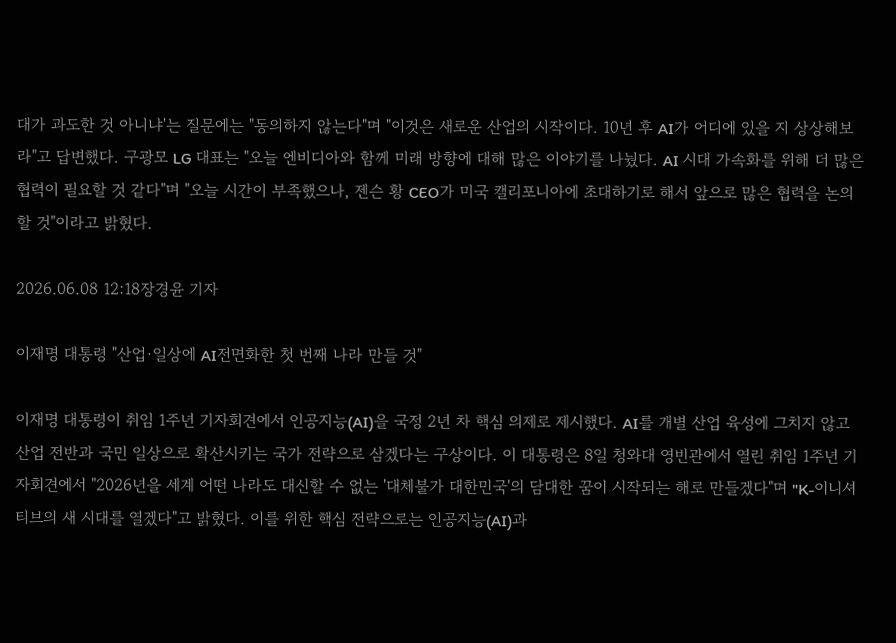대가 과도한 것 아니냐'는 질문에는 "동의하지 않는다"며 "이것은 새로운 산업의 시작이다. 10년 후 AI가 어디에 있을 지 상상해보라"고 답변했다. 구광모 LG 대표는 "오늘 엔비디아와 함께 미래 방향에 대해 많은 이야기를 나눴다. AI 시대 가속화를 위해 더 많은 협력이 필요할 것 같다"며 "오늘 시간이 부족했으나, 젠슨 황 CEO가 미국 캘리포니아에 초대하기로 해서 앞으로 많은 협력을 논의할 것"이라고 밝혔다.

2026.06.08 12:18장경윤 기자

이재명 대통령 "산업·일상에 AI전면화한 첫 번째 나라 만들 것"

이재명 대통령이 취임 1주년 기자회견에서 인공지능(AI)을 국정 2년 차 핵심 의제로 제시했다. AI를 개별 산업 육성에 그치지 않고 산업 전반과 국민 일상으로 확산시키는 국가 전략으로 삼겠다는 구상이다. 이 대통령은 8일 청와대 영빈관에서 열린 취임 1주년 기자회견에서 "2026년을 세계 어떤 나라도 대신할 수 없는 '대체불가 대한민국'의 담대한 꿈이 시작되는 해로 만들겠다"며 "K-이니셔티브의 새 시대를 열겠다"고 밝혔다. 이를 위한 핵심 전략으로는 인공지능(AI)과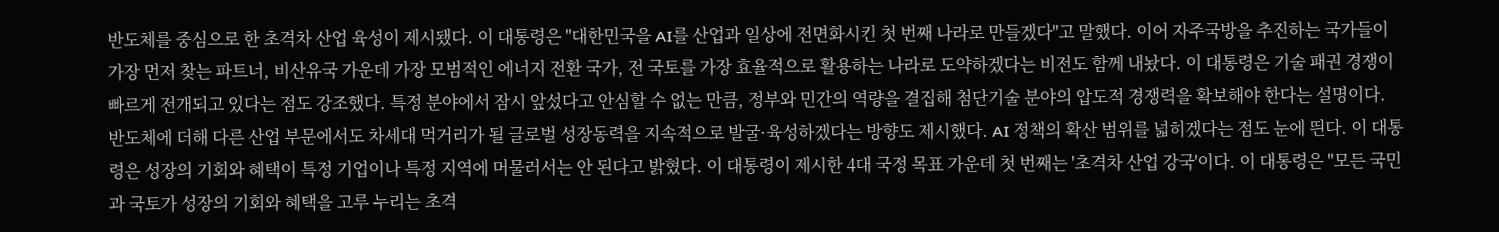반도체를 중심으로 한 초격차 산업 육성이 제시됐다. 이 대통령은 "대한민국을 AI를 산업과 일상에 전면화시킨 첫 번째 나라로 만들겠다"고 말했다. 이어 자주국방을 추진하는 국가들이 가장 먼저 찾는 파트너, 비산유국 가운데 가장 모범적인 에너지 전환 국가, 전 국토를 가장 효율적으로 활용하는 나라로 도약하겠다는 비전도 함께 내놨다. 이 대통령은 기술 패권 경쟁이 빠르게 전개되고 있다는 점도 강조했다. 특정 분야에서 잠시 앞섰다고 안심할 수 없는 만큼, 정부와 민간의 역량을 결집해 첨단기술 분야의 압도적 경쟁력을 확보해야 한다는 설명이다. 반도체에 더해 다른 산업 부문에서도 차세대 먹거리가 될 글로벌 성장동력을 지속적으로 발굴·육성하겠다는 방향도 제시했다. AI 정책의 확산 범위를 넓히겠다는 점도 눈에 띈다. 이 대통령은 성장의 기회와 혜택이 특정 기업이나 특정 지역에 머물러서는 안 된다고 밝혔다. 이 대통령이 제시한 4대 국정 목표 가운데 첫 번째는 '초격차 산업 강국'이다. 이 대통령은 "모든 국민과 국토가 성장의 기회와 혜택을 고루 누리는 초격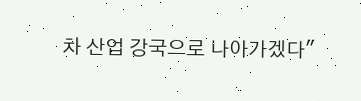차 산업 강국으로 나아가겠다"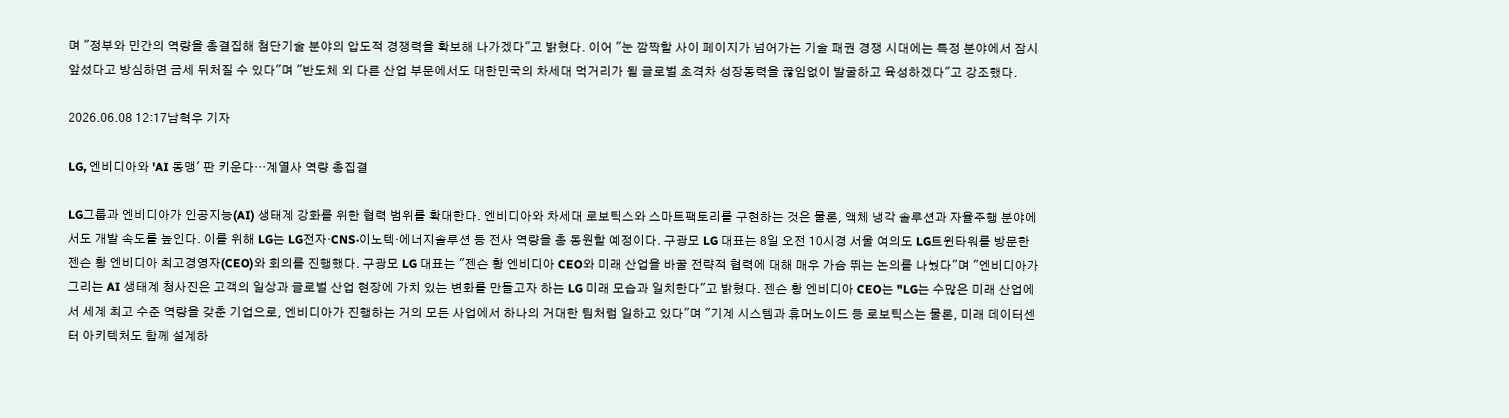며 "정부와 민간의 역량을 총결집해 첨단기술 분야의 압도적 경쟁력을 확보해 나가겠다"고 밝혔다. 이어 "눈 깜짝할 사이 페이지가 넘어가는 기술 패권 경쟁 시대에는 특정 분야에서 잠시 앞섰다고 방심하면 금세 뒤처질 수 있다"며 "반도체 외 다른 산업 부문에서도 대한민국의 차세대 먹거리가 될 글로벌 초격차 성장동력을 끊임없이 발굴하고 육성하겠다"고 강조했다.

2026.06.08 12:17남혁우 기자

LG, 엔비디아와 'AI 동맹' 판 키운다…계열사 역량 총집결

LG그룹과 엔비디아가 인공지능(AI) 생태계 강화를 위한 협력 범위를 확대한다. 엔비디아와 차세대 로보틱스와 스마트팩토리를 구현하는 것은 물론, 액체 냉각 솔루션과 자율주행 분야에서도 개발 속도를 높인다. 이를 위해 LG는 LG전자·CNS·이노텍·에너지솔루션 등 전사 역량을 총 동원할 예정이다. 구광모 LG 대표는 8일 오전 10시경 서울 여의도 LG트윈타워를 방문한 젠슨 황 엔비디아 최고경영자(CEO)와 회의를 진행했다. 구광모 LG 대표는 "젠슨 황 엔비디아 CEO와 미래 산업을 바꿀 전략적 협력에 대해 매우 가슴 뛰는 논의를 나눴다"며 "엔비디아가 그리는 AI 생태계 청사진은 고객의 일상과 글로벌 산업 현장에 가치 있는 변화를 만들고자 하는 LG 미래 모습과 일치한다"고 밝혔다. 젠슨 황 엔비디아 CEO는 "LG는 수많은 미래 산업에서 세계 최고 수준 역량을 갖춘 기업으로, 엔비디아가 진행하는 거의 모든 사업에서 하나의 거대한 팀처럼 일하고 있다"며 "기계 시스템과 휴머노이드 등 로보틱스는 물론, 미래 데이터센터 아키텍처도 함께 설계하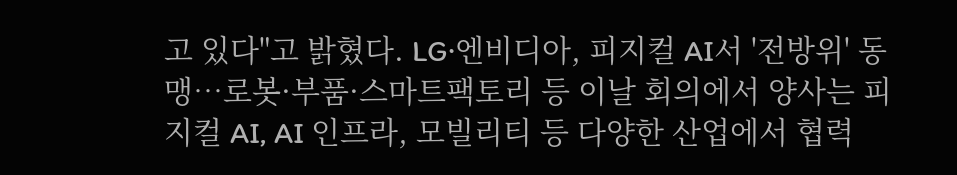고 있다"고 밝혔다. LG·엔비디아, 피지컬 AI서 '전방위' 동맹…로봇·부품·스마트팩토리 등 이날 회의에서 양사는 피지컬 AI, AI 인프라, 모빌리티 등 다양한 산업에서 협력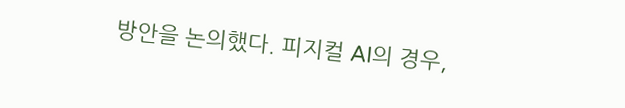방안을 논의했다. 피지컬 AI의 경우,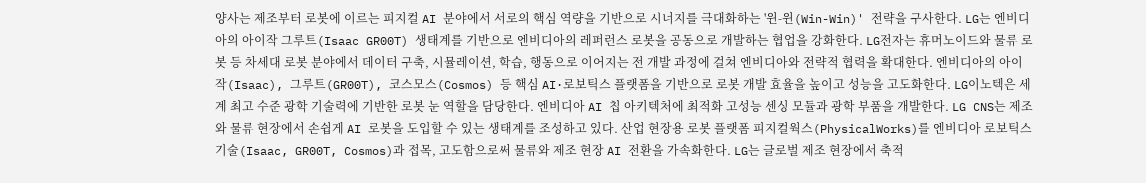양사는 제조부터 로봇에 이르는 피지컬 AI 분야에서 서로의 핵심 역량을 기반으로 시너지를 극대화하는 '윈-윈(Win-Win)' 전략을 구사한다. LG는 엔비디아의 아이작 그루트(Isaac GR00T) 생태계를 기반으로 엔비디아의 레퍼런스 로봇을 공동으로 개발하는 협업을 강화한다. LG전자는 휴머노이드와 물류 로봇 등 차세대 로봇 분야에서 데이터 구축, 시뮬레이션, 학습, 행동으로 이어지는 전 개발 과정에 걸쳐 엔비디아와 전략적 협력을 확대한다. 엔비디아의 아이작(Isaac), 그루트(GR00T), 코스모스(Cosmos) 등 핵심 AI·로보틱스 플랫폼을 기반으로 로봇 개발 효율을 높이고 성능을 고도화한다. LG이노텍은 세계 최고 수준 광학 기술력에 기반한 로봇 눈 역할을 담당한다. 엔비디아 AI 칩 아키텍처에 최적화 고성능 센싱 모듈과 광학 부품을 개발한다. LG CNS는 제조와 물류 현장에서 손쉽게 AI 로봇을 도입할 수 있는 생태계를 조성하고 있다. 산업 현장용 로봇 플랫폼 피지컬웍스(PhysicalWorks)를 엔비디아 로보틱스 기술(Isaac, GR00T, Cosmos)과 접목, 고도함으로써 물류와 제조 현장 AI 전환을 가속화한다. LG는 글로벌 제조 현장에서 축적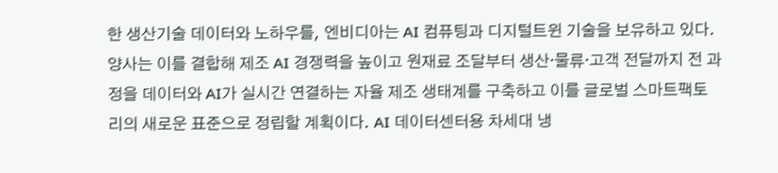한 생산기술 데이터와 노하우를, 엔비디아는 AI 컴퓨팅과 디지털트윈 기술을 보유하고 있다. 양사는 이를 결합해 제조 AI 경쟁력을 높이고 원재료 조달부터 생산·물류·고객 전달까지 전 과정을 데이터와 AI가 실시간 연결하는 자율 제조 생태계를 구축하고 이를 글로벌 스마트팩토리의 새로운 표준으로 정립할 계획이다. AI 데이터센터용 차세대 냉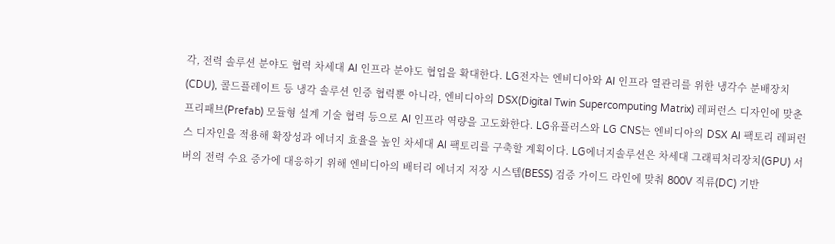각, 전력 솔루션 분야도 협력 차세대 AI 인프라 분야도 협업을 확대한다. LG전자는 엔비디아와 AI 인프라 열관리를 위한 냉각수 분배장치(CDU), 콜드플레이트 등 냉각 솔루션 인증 협력뿐 아니라, 엔비디아의 DSX(Digital Twin Supercomputing Matrix) 레퍼런스 디자인에 맞춘 프리패브(Prefab) 모듈형 설계 기술 협력 등으로 AI 인프라 역량을 고도화한다. LG유플러스와 LG CNS는 엔비디아의 DSX AI 팩토리 레퍼런스 디자인을 적용해 확장성과 에너지 효율을 높인 차세대 AI 팩토리를 구축할 계획이다. LG에너지솔루션은 차세대 그래픽처리장치(GPU) 서버의 전력 수요 증가에 대응하기 위해 엔비디아의 배터리 에너지 저장 시스템(BESS) 검증 가이드 라인에 맞춰 800V 직류(DC) 기반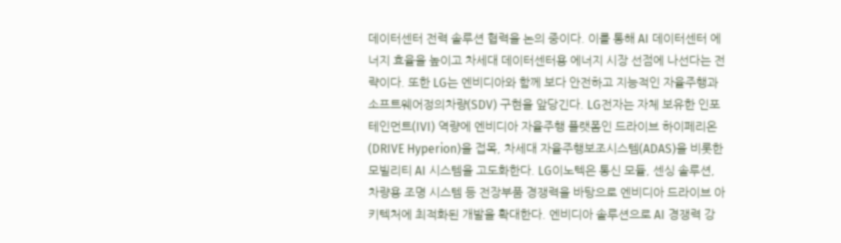데이터센터 전력 솔루션 협력을 논의 중이다. 이를 통해 AI 데이터센터 에너지 효율을 높이고 차세대 데이터센터용 에너지 시장 선점에 나선다는 전략이다. 또한 LG는 엔비디아와 함께 보다 안전하고 지능적인 자율주행과 소프트웨어정의차량(SDV) 구현을 앞당긴다. LG전자는 자체 보유한 인포테인먼트(IVI) 역량에 엔비디아 자율주행 플랫폼인 드라이브 하이페리온(DRIVE Hyperion)을 접목, 차세대 자율주행보조시스템(ADAS)을 비롯한 모빌리티 AI 시스템을 고도화한다. LG이노텍은 통신 모듈, 센싱 솔루션, 차량용 조명 시스템 등 전장부품 경쟁력을 바탕으로 엔비디아 드라이브 아키텍처에 최적화된 개발을 확대한다. 엔비디아 솔루션으로 AI 경쟁력 강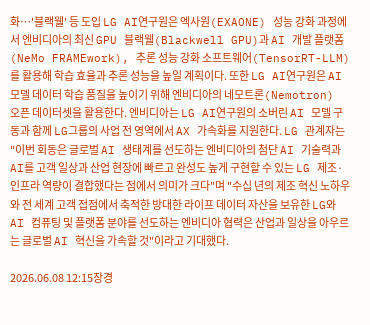화…'블랙웰' 등 도입 LG AI연구원은 엑사원(EXAONE) 성능 강화 과정에서 엔비디아의 최신 GPU 블랙웰(Blackwell GPU)과 AI 개발 플랫폼(NeMo FRAMEwork), 추론 성능 강화 소프트웨어(TensorRT-LLM)를 활용해 학습 효율과 추론 성능을 높일 계획이다. 또한 LG AI연구원은 AI 모델 데이터 학습 품질을 높이기 위해 엔비디아의 네모트론(Nemotron) 오픈 데이터셋을 활용한다. 엔비디아는 LG AI연구원의 소버린 AI 모델 구동과 함께 LG그룹의 사업 전 영역에서 AX 가속화를 지원한다. LG 관계자는 "이번 회동은 글로벌 AI 생태계를 선도하는 엔비디아의 첨단 AI 기술력과 AI를 고객 일상과 산업 현장에 빠르고 완성도 높게 구현할 수 있는 LG 제조·인프라 역량이 결합했다는 점에서 의미가 크다"며 "수십 년의 제조 혁신 노하우와 전 세계 고객 접점에서 축적한 방대한 라이프 데이터 자산을 보유한 LG와 AI 컴퓨팅 및 플랫폼 분야를 선도하는 엔비디아 협력은 산업과 일상을 아우르는 글로벌 AI 혁신을 가속할 것"이라고 기대했다.

2026.06.08 12:15장경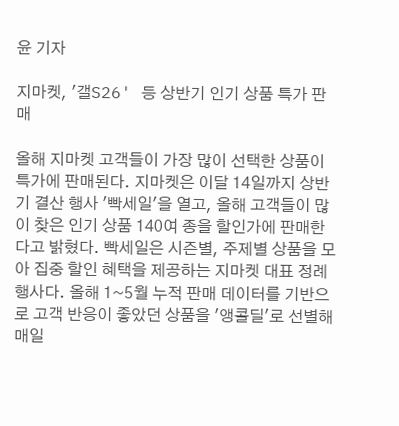윤 기자

지마켓, '갤S26' 등 상반기 인기 상품 특가 판매

올해 지마켓 고객들이 가장 많이 선택한 상품이 특가에 판매된다. 지마켓은 이달 14일까지 상반기 결산 행사 '빡세일'을 열고, 올해 고객들이 많이 찾은 인기 상품 140여 종을 할인가에 판매한다고 밝혔다. 빡세일은 시즌별, 주제별 상품을 모아 집중 할인 혜택을 제공하는 지마켓 대표 정례 행사다. 올해 1~5월 누적 판매 데이터를 기반으로 고객 반응이 좋았던 상품을 '앵콜딜'로 선별해 매일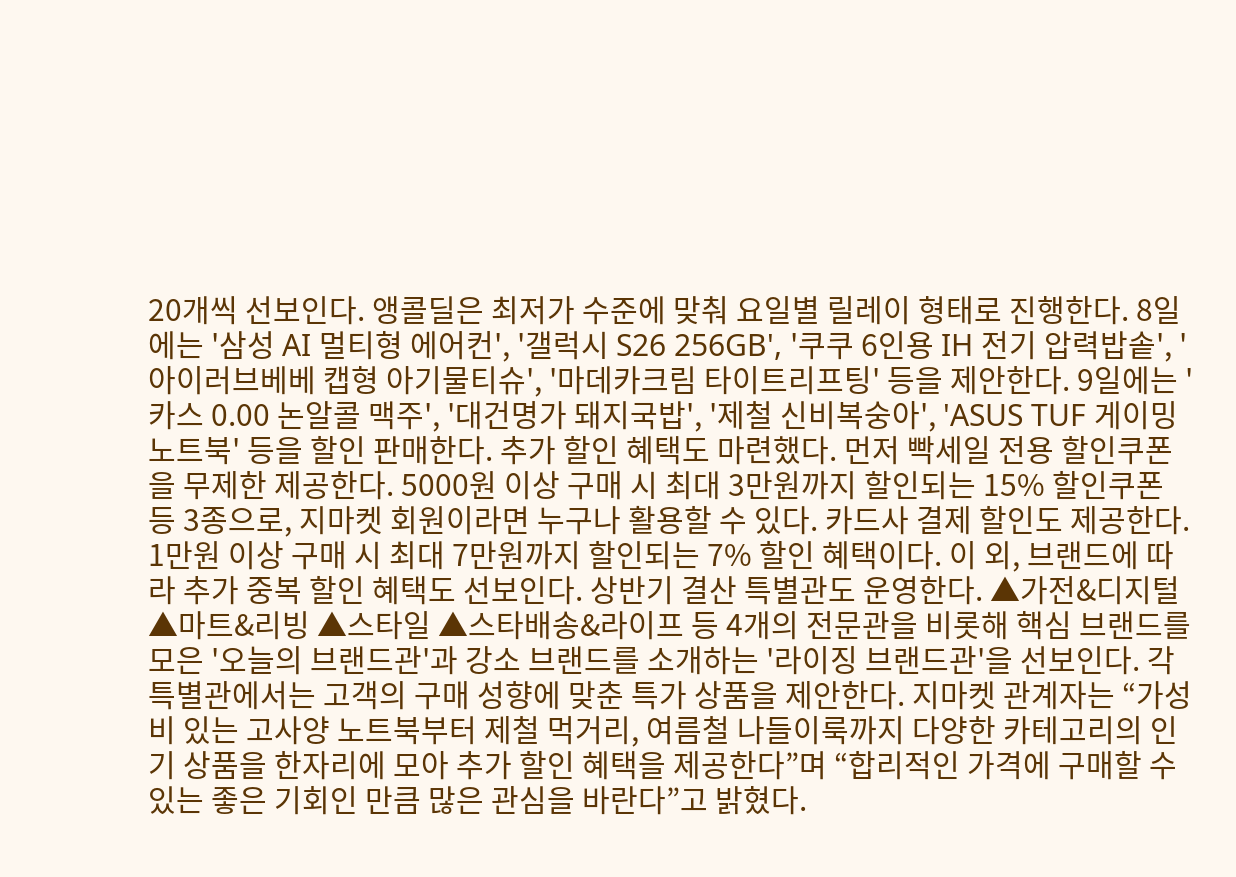20개씩 선보인다. 앵콜딜은 최저가 수준에 맞춰 요일별 릴레이 형태로 진행한다. 8일에는 '삼성 AI 멀티형 에어컨', '갤럭시 S26 256GB', '쿠쿠 6인용 IH 전기 압력밥솥', '아이러브베베 캡형 아기물티슈', '마데카크림 타이트리프팅' 등을 제안한다. 9일에는 '카스 0.00 논알콜 맥주', '대건명가 돼지국밥', '제철 신비복숭아', 'ASUS TUF 게이밍노트북' 등을 할인 판매한다. 추가 할인 혜택도 마련했다. 먼저 빡세일 전용 할인쿠폰을 무제한 제공한다. 5000원 이상 구매 시 최대 3만원까지 할인되는 15% 할인쿠폰 등 3종으로, 지마켓 회원이라면 누구나 활용할 수 있다. 카드사 결제 할인도 제공한다. 1만원 이상 구매 시 최대 7만원까지 할인되는 7% 할인 혜택이다. 이 외, 브랜드에 따라 추가 중복 할인 혜택도 선보인다. 상반기 결산 특별관도 운영한다. ▲가전&디지털 ▲마트&리빙 ▲스타일 ▲스타배송&라이프 등 4개의 전문관을 비롯해 핵심 브랜드를 모은 '오늘의 브랜드관'과 강소 브랜드를 소개하는 '라이징 브랜드관'을 선보인다. 각 특별관에서는 고객의 구매 성향에 맞춘 특가 상품을 제안한다. 지마켓 관계자는 “가성비 있는 고사양 노트북부터 제철 먹거리, 여름철 나들이룩까지 다양한 카테고리의 인기 상품을 한자리에 모아 추가 할인 혜택을 제공한다”며 “합리적인 가격에 구매할 수 있는 좋은 기회인 만큼 많은 관심을 바란다”고 밝혔다.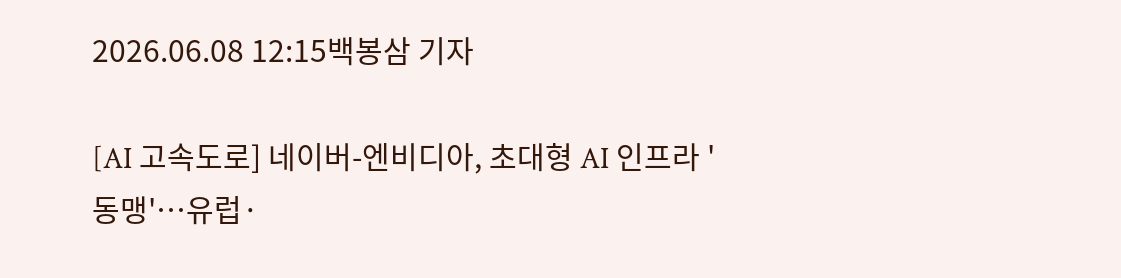2026.06.08 12:15백봉삼 기자

[AI 고속도로] 네이버-엔비디아, 초대형 AI 인프라 '동맹'…유럽·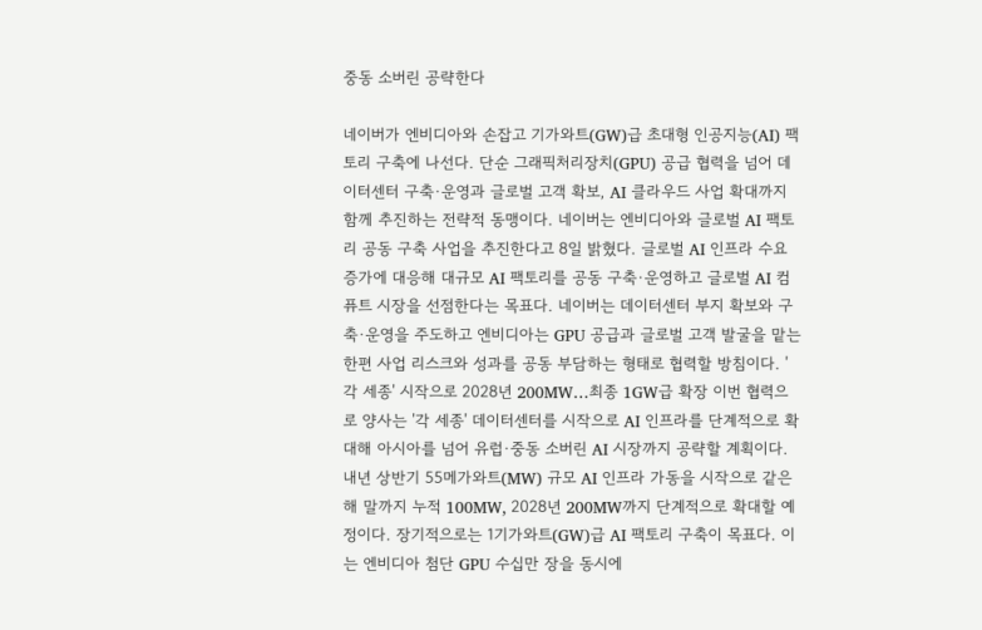중동 소버린 공략한다

네이버가 엔비디아와 손잡고 기가와트(GW)급 초대형 인공지능(AI) 팩토리 구축에 나선다. 단순 그래픽처리장치(GPU) 공급 협력을 넘어 데이터센터 구축·운영과 글로벌 고객 확보, AI 클라우드 사업 확대까지 함께 추진하는 전략적 동맹이다. 네이버는 엔비디아와 글로벌 AI 팩토리 공동 구축 사업을 추진한다고 8일 밝혔다. 글로벌 AI 인프라 수요 증가에 대응해 대규모 AI 팩토리를 공동 구축·운영하고 글로벌 AI 컴퓨트 시장을 선점한다는 목표다. 네이버는 데이터센터 부지 확보와 구축·운영을 주도하고 엔비디아는 GPU 공급과 글로벌 고객 발굴을 맡는 한편 사업 리스크와 성과를 공동 부담하는 형태로 협력할 방침이다. '각 세종' 시작으로 2028년 200MW…최종 1GW급 확장 이번 협력으로 양사는 '각 세종' 데이터센터를 시작으로 AI 인프라를 단계적으로 확대해 아시아를 넘어 유럽·중동 소버린 AI 시장까지 공략할 계획이다. 내년 상반기 55메가와트(MW) 규모 AI 인프라 가동을 시작으로 같은 해 말까지 누적 100MW, 2028년 200MW까지 단계적으로 확대할 예정이다. 장기적으로는 1기가와트(GW)급 AI 팩토리 구축이 목표다. 이는 엔비디아 첨단 GPU 수십만 장을 동시에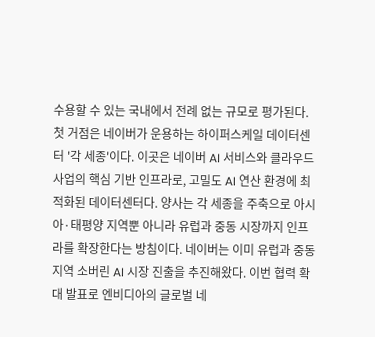수용할 수 있는 국내에서 전례 없는 규모로 평가된다. 첫 거점은 네이버가 운용하는 하이퍼스케일 데이터센터 '각 세종'이다. 이곳은 네이버 AI 서비스와 클라우드 사업의 핵심 기반 인프라로, 고밀도 AI 연산 환경에 최적화된 데이터센터다. 양사는 각 세종을 주축으로 아시아·태평양 지역뿐 아니라 유럽과 중동 시장까지 인프라를 확장한다는 방침이다. 네이버는 이미 유럽과 중동 지역 소버린 AI 시장 진출을 추진해왔다. 이번 협력 확대 발표로 엔비디아의 글로벌 네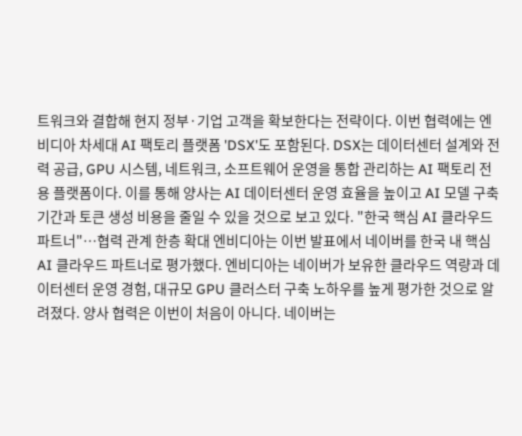트워크와 결합해 현지 정부·기업 고객을 확보한다는 전략이다. 이번 협력에는 엔비디아 차세대 AI 팩토리 플랫폼 'DSX'도 포함된다. DSX는 데이터센터 설계와 전력 공급, GPU 시스템, 네트워크, 소프트웨어 운영을 통합 관리하는 AI 팩토리 전용 플랫폼이다. 이를 통해 양사는 AI 데이터센터 운영 효율을 높이고 AI 모델 구축 기간과 토큰 생성 비용을 줄일 수 있을 것으로 보고 있다. "한국 핵심 AI 클라우드 파트너"…협력 관계 한층 확대 엔비디아는 이번 발표에서 네이버를 한국 내 핵심 AI 클라우드 파트너로 평가했다. 엔비디아는 네이버가 보유한 클라우드 역량과 데이터센터 운영 경험, 대규모 GPU 클러스터 구축 노하우를 높게 평가한 것으로 알려졌다. 양사 협력은 이번이 처음이 아니다. 네이버는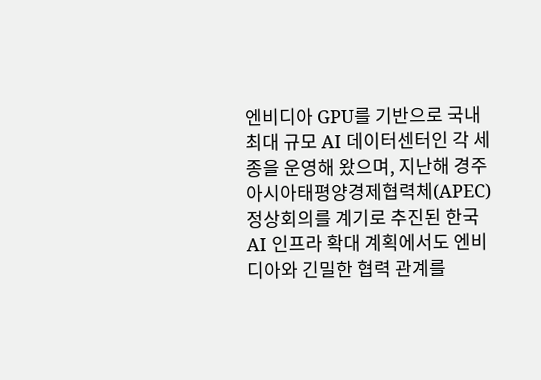엔비디아 GPU를 기반으로 국내 최대 규모 AI 데이터센터인 각 세종을 운영해 왔으며, 지난해 경주 아시아태평양경제협력체(APEC) 정상회의를 계기로 추진된 한국 AI 인프라 확대 계획에서도 엔비디아와 긴밀한 협력 관계를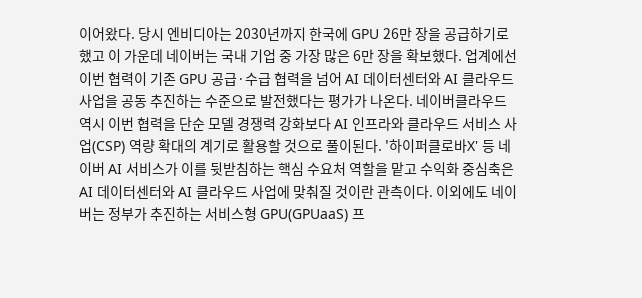이어왔다. 당시 엔비디아는 2030년까지 한국에 GPU 26만 장을 공급하기로 했고 이 가운데 네이버는 국내 기업 중 가장 많은 6만 장을 확보했다. 업계에선 이번 협력이 기존 GPU 공급·수급 협력을 넘어 AI 데이터센터와 AI 클라우드 사업을 공동 추진하는 수준으로 발전했다는 평가가 나온다. 네이버클라우드 역시 이번 협력을 단순 모델 경쟁력 강화보다 AI 인프라와 클라우드 서비스 사업(CSP) 역량 확대의 계기로 활용할 것으로 풀이된다. '하이퍼클로바X' 등 네이버 AI 서비스가 이를 뒷받침하는 핵심 수요처 역할을 맡고 수익화 중심축은 AI 데이터센터와 AI 클라우드 사업에 맞춰질 것이란 관측이다. 이외에도 네이버는 정부가 추진하는 서비스형 GPU(GPUaaS) 프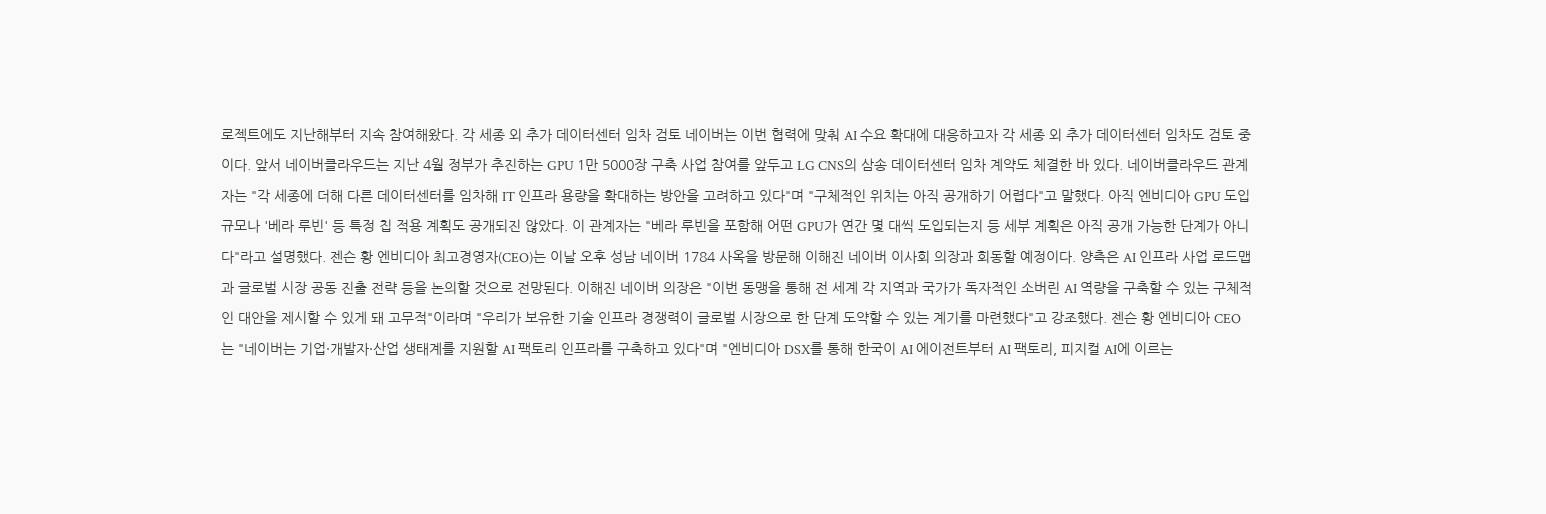로젝트에도 지난해부터 지속 참여해왔다. 각 세종 외 추가 데이터센터 임차 검토 네이버는 이번 협력에 맞춰 AI 수요 확대에 대응하고자 각 세종 외 추가 데이터센터 임차도 검토 중이다. 앞서 네이버클라우드는 지난 4월 정부가 추진하는 GPU 1만 5000장 구축 사업 참여를 앞두고 LG CNS의 삼송 데이터센터 임차 계약도 체결한 바 있다. 네이버클라우드 관계자는 "각 세종에 더해 다른 데이터센터를 임차해 IT 인프라 용량을 확대하는 방안을 고려하고 있다"며 "구체적인 위치는 아직 공개하기 어렵다"고 말했다. 아직 엔비디아 GPU 도입 규모나 '베라 루빈' 등 특정 칩 적용 계획도 공개되진 않았다. 이 관계자는 "베라 루빈을 포함해 어떤 GPU가 연간 몇 대씩 도입되는지 등 세부 계획은 아직 공개 가능한 단계가 아니다"라고 설명했다. 젠슨 황 엔비디아 최고경영자(CEO)는 이날 오후 성남 네이버 1784 사옥을 방문해 이해진 네이버 이사회 의장과 회동할 예정이다. 양측은 AI 인프라 사업 로드맵과 글로벌 시장 공동 진출 전략 등을 논의할 것으로 전망된다. 이해진 네이버 의장은 "이번 동맹을 통해 전 세계 각 지역과 국가가 독자적인 소버린 AI 역량을 구축할 수 있는 구체적인 대안을 제시할 수 있게 돼 고무적"이라며 "우리가 보유한 기술 인프라 경쟁력이 글로벌 시장으로 한 단계 도약할 수 있는 계기를 마련했다"고 강조했다. 젠슨 황 엔비디아 CEO는 "네이버는 기업·개발자·산업 생태계를 지원할 AI 팩토리 인프라를 구축하고 있다"며 "엔비디아 DSX를 통해 한국이 AI 에이전트부터 AI 팩토리, 피지컬 AI에 이르는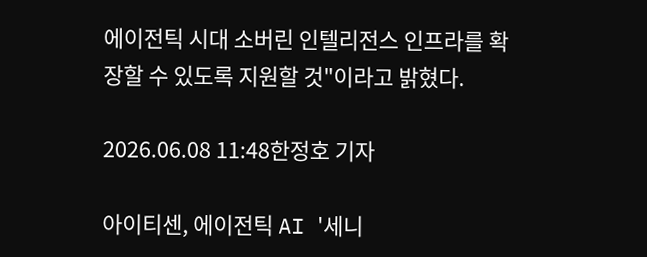에이전틱 시대 소버린 인텔리전스 인프라를 확장할 수 있도록 지원할 것"이라고 밝혔다.

2026.06.08 11:48한정호 기자

아이티센, 에이전틱 AI '세니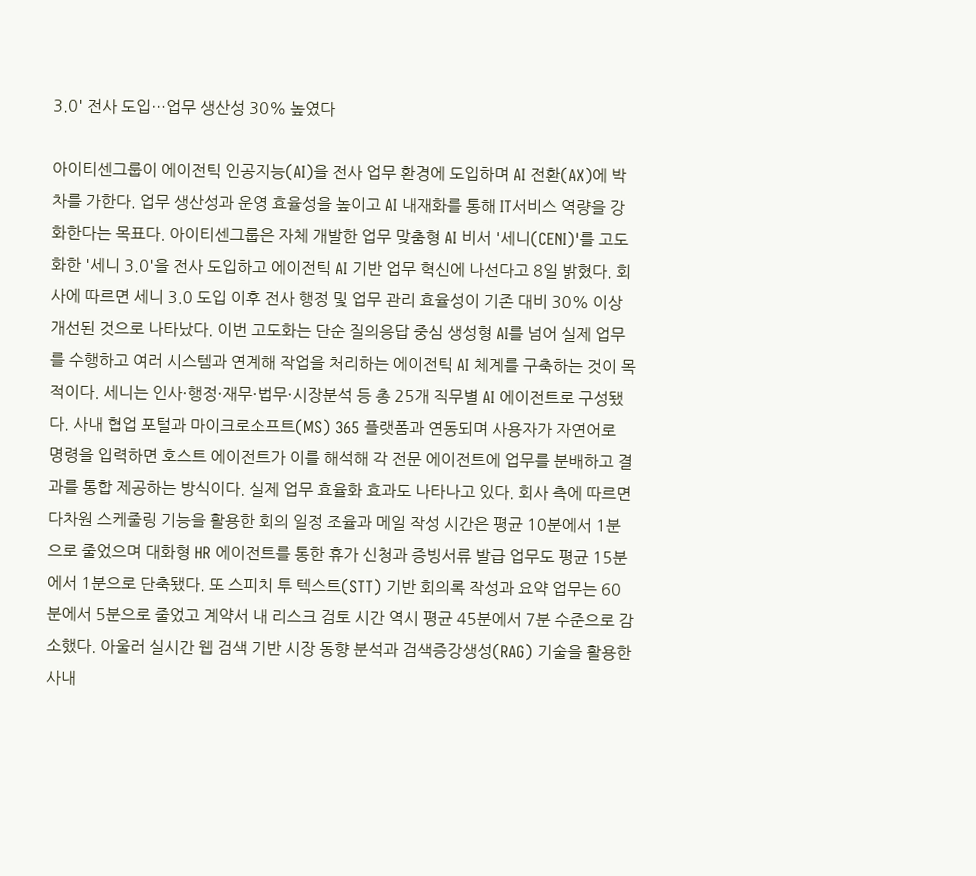3.0' 전사 도입…업무 생산성 30% 높였다

아이티센그룹이 에이전틱 인공지능(AI)을 전사 업무 환경에 도입하며 AI 전환(AX)에 박차를 가한다. 업무 생산성과 운영 효율성을 높이고 AI 내재화를 통해 IT서비스 역량을 강화한다는 목표다. 아이티센그룹은 자체 개발한 업무 맞춤형 AI 비서 '세니(CENI)'를 고도화한 '세니 3.0'을 전사 도입하고 에이전틱 AI 기반 업무 혁신에 나선다고 8일 밝혔다. 회사에 따르면 세니 3.0 도입 이후 전사 행정 및 업무 관리 효율성이 기존 대비 30% 이상 개선된 것으로 나타났다. 이번 고도화는 단순 질의응답 중심 생성형 AI를 넘어 실제 업무를 수행하고 여러 시스템과 연계해 작업을 처리하는 에이전틱 AI 체계를 구축하는 것이 목적이다. 세니는 인사·행정·재무·법무·시장분석 등 총 25개 직무별 AI 에이전트로 구성됐다. 사내 협업 포털과 마이크로소프트(MS) 365 플랫폼과 연동되며 사용자가 자연어로 명령을 입력하면 호스트 에이전트가 이를 해석해 각 전문 에이전트에 업무를 분배하고 결과를 통합 제공하는 방식이다. 실제 업무 효율화 효과도 나타나고 있다. 회사 측에 따르면 다차원 스케줄링 기능을 활용한 회의 일정 조율과 메일 작성 시간은 평균 10분에서 1분으로 줄었으며 대화형 HR 에이전트를 통한 휴가 신청과 증빙서류 발급 업무도 평균 15분에서 1분으로 단축됐다. 또 스피치 투 텍스트(STT) 기반 회의록 작성과 요약 업무는 60분에서 5분으로 줄었고 계약서 내 리스크 검토 시간 역시 평균 45분에서 7분 수준으로 감소했다. 아울러 실시간 웹 검색 기반 시장 동향 분석과 검색증강생성(RAG) 기술을 활용한 사내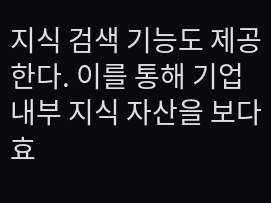지식 검색 기능도 제공한다. 이를 통해 기업 내부 지식 자산을 보다 효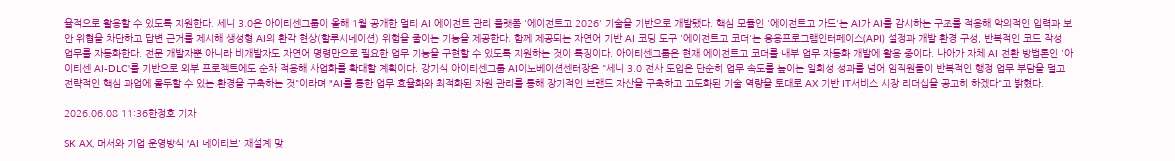율적으로 활용할 수 있도록 지원한다. 세니 3.0은 아이티센그룹이 올해 1월 공개한 멀티 AI 에이전트 관리 플랫폼 '에이전트고 2026' 기술을 기반으로 개발됐다. 핵심 모듈인 '에이전트고 가드'는 AI가 AI를 감시하는 구조를 적용해 악의적인 입력과 보안 위협을 차단하고 답변 근거를 제시해 생성형 AI의 환각 현상(할루시네이션) 위험을 줄이는 기능을 제공한다. 함께 제공되는 자연어 기반 AI 코딩 도구 '에이전트고 코더'는 응용프로그램인터페이스(API) 설정과 개발 환경 구성, 반복적인 코드 작성 업무를 자동화한다. 전문 개발자뿐 아니라 비개발자도 자연어 명령만으로 필요한 업무 기능을 구현할 수 있도록 지원하는 것이 특징이다. 아이티센그룹은 현재 에이전트고 코더를 내부 업무 자동화 개발에 활용 중이다. 나아가 자체 AI 전환 방법론인 '아이티센 AI-DLC'를 기반으로 외부 프로젝트에도 순차 적용해 사업화를 확대할 계획이다. 강기식 아이티센그룹 AI이노베이션센터장은 "세니 3.0 전사 도입은 단순히 업무 속도를 높이는 일회성 성과를 넘어 임직원들이 반복적인 행정 업무 부담을 덜고 전략적인 핵심 과업에 몰두할 수 있는 환경을 구축하는 것"이라며 "AI를 통한 업무 효율화와 최적화된 자원 관리를 통해 장기적인 브랜드 자산을 구축하고 고도화된 기술 역량을 토대로 AX 기반 IT서비스 시장 리더십을 공고히 하겠다"고 밝혔다.

2026.06.08 11:36한정호 기자

SK AX, 머서와 기업 운영방식 'AI 네이티브' 재설계 맞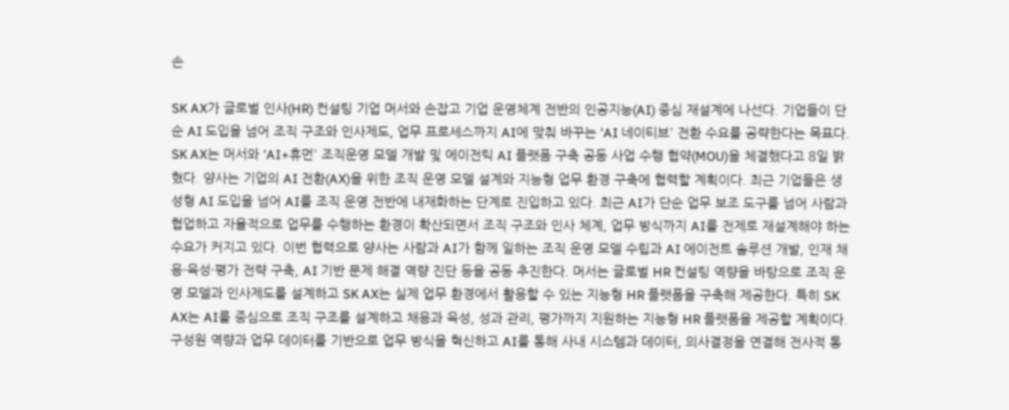손

SK AX가 글로벌 인사(HR) 컨설팅 기업 머서와 손잡고 기업 운영체계 전반의 인공지능(AI) 중심 재설계에 나선다. 기업들이 단순 AI 도입을 넘어 조직 구조와 인사제도, 업무 프로세스까지 AI에 맞춰 바꾸는 'AI 네이티브' 전환 수요를 공략한다는 목표다. SK AX는 머서와 'AI+휴먼' 조직운영 모델 개발 및 에이전틱 AI 플랫폼 구축 공동 사업 수행 협약(MOU)을 체결했다고 8일 밝혔다. 양사는 기업의 AI 전환(AX)을 위한 조직 운영 모델 설계와 지능형 업무 환경 구축에 협력할 계획이다. 최근 기업들은 생성형 AI 도입을 넘어 AI를 조직 운영 전반에 내재화하는 단계로 진입하고 있다. 최근 AI가 단순 업무 보조 도구를 넘어 사람과 협업하고 자율적으로 업무를 수행하는 환경이 확산되면서 조직 구조와 인사 체계, 업무 방식까지 AI를 전제로 재설계해야 하는 수요가 커지고 있다. 이번 협력으로 양사는 사람과 AI가 함께 일하는 조직 운영 모델 수립과 AI 에이전트 솔루션 개발, 인재 채용·육성·평가 전략 구축, AI 기반 문제 해결 역량 진단 등을 공동 추진한다. 머서는 글로벌 HR 컨설팅 역량을 바탕으로 조직 운영 모델과 인사제도를 설계하고 SK AX는 실제 업무 환경에서 활용할 수 있는 지능형 HR 플랫폼을 구축해 제공한다. 특히 SK AX는 AI를 중심으로 조직 구조를 설계하고 채용과 육성, 성과 관리, 평가까지 지원하는 지능형 HR 플랫폼을 제공할 계획이다. 구성원 역량과 업무 데이터를 기반으로 업무 방식을 혁신하고 AI를 통해 사내 시스템과 데이터, 의사결정을 연결해 전사적 통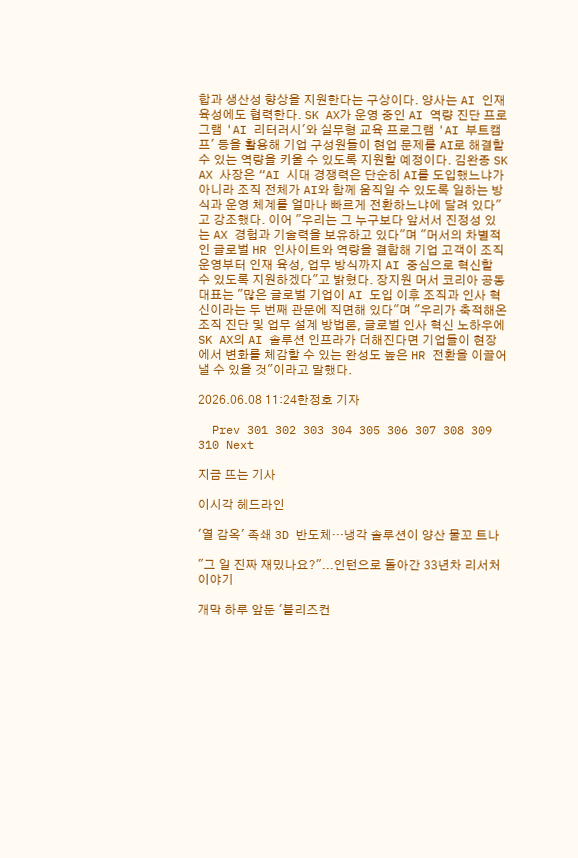합과 생산성 향상을 지원한다는 구상이다. 양사는 AI 인재 육성에도 협력한다. SK AX가 운영 중인 AI 역량 진단 프로그램 'AI 리터러시'와 실무형 교육 프로그램 'AI 부트캠프' 등을 활용해 기업 구성원들이 현업 문제를 AI로 해결할 수 있는 역량을 키울 수 있도록 지원할 예정이다. 김완종 SK AX 사장은 “AI 시대 경쟁력은 단순히 AI를 도입했느냐가 아니라 조직 전체가 AI와 함께 움직일 수 있도록 일하는 방식과 운영 체계를 얼마나 빠르게 전환하느냐에 달려 있다"고 강조했다. 이어 "우리는 그 누구보다 앞서서 진정성 있는 AX 경험과 기술력을 보유하고 있다"며 "머서의 차별적인 글로벌 HR 인사이트와 역량을 결합해 기업 고객이 조직 운영부터 인재 육성, 업무 방식까지 AI 중심으로 혁신할 수 있도록 지원하겠다"고 밝혔다. 장지원 머서 코리아 공동대표는 "많은 글로벌 기업이 AI 도입 이후 조직과 인사 혁신이라는 두 번째 관문에 직면해 있다"며 "우리가 축적해온 조직 진단 및 업무 설계 방법론, 글로벌 인사 혁신 노하우에 SK AX의 AI 솔루션 인프라가 더해진다면 기업들이 현장에서 변화를 체감할 수 있는 완성도 높은 HR 전환을 이끌어낼 수 있을 것"이라고 말했다.

2026.06.08 11:24한정호 기자

  Prev 301 302 303 304 305 306 307 308 309 310 Next

지금 뜨는 기사

이시각 헤드라인

'열 감옥' 족쇄 3D 반도체…냉각 솔루션이 양산 물꼬 트나

"그 일 진짜 재밌나요?"...인턴으로 돌아간 33년차 리서처 이야기

개막 하루 앞둔 '블리즈컨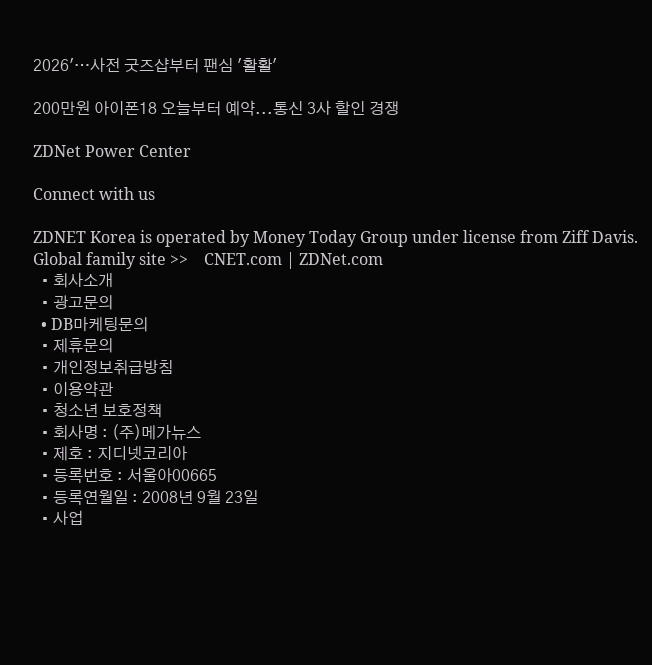2026'…사전 굿즈샵부터 팬심 '활활'

200만원 아이폰18 오늘부터 예약...통신 3사 할인 경쟁

ZDNet Power Center

Connect with us

ZDNET Korea is operated by Money Today Group under license from Ziff Davis. Global family site >>    CNET.com | ZDNet.com
  • 회사소개
  • 광고문의
  • DB마케팅문의
  • 제휴문의
  • 개인정보취급방침
  • 이용약관
  • 청소년 보호정책
  • 회사명 : (주)메가뉴스
  • 제호 : 지디넷코리아
  • 등록번호 : 서울아00665
  • 등록연월일 : 2008년 9월 23일
  • 사업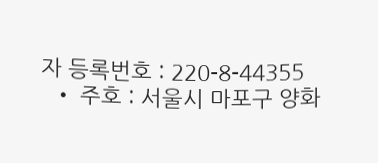자 등록번호 : 220-8-44355
  • 주호 : 서울시 마포구 양화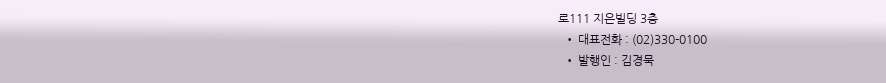로111 지은빌딩 3층
  • 대표전화 : (02)330-0100
  • 발행인 : 김경묵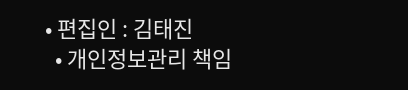• 편집인 : 김태진
  • 개인정보관리 책임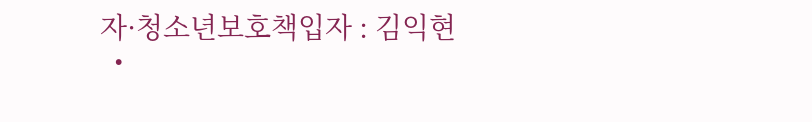자·청소년보호책입자 : 김익현
  •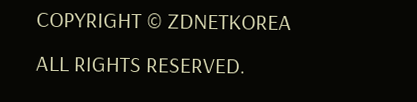COPYRIGHT © ZDNETKOREA ALL RIGHTS RESERVED.